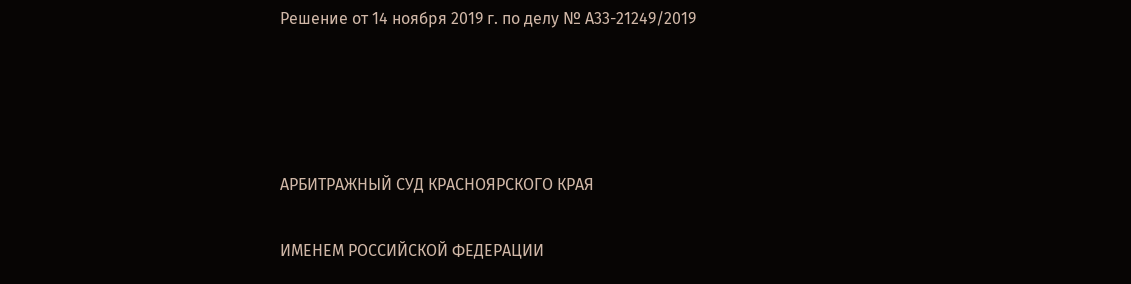Решение от 14 ноября 2019 г. по делу № А33-21249/2019




АРБИТРАЖНЫЙ СУД КРАСНОЯРСКОГО КРАЯ

ИМЕНЕМ РОССИЙСКОЙ ФЕДЕРАЦИИ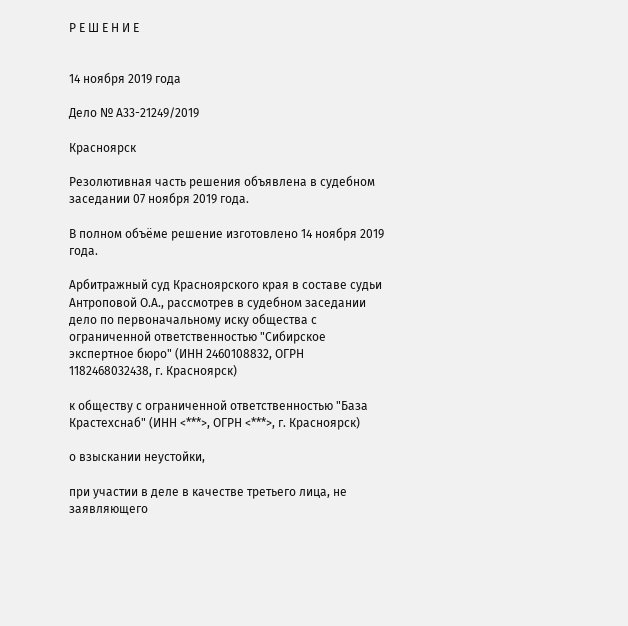Р Е Ш Е Н И Е


14 ноября 2019 года

Дело № А33-21249/2019

Красноярск

Резолютивная часть решения объявлена в судебном заседании 07 ноября 2019 года.

В полном объёме решение изготовлено 14 ноября 2019 года.

Арбитражный суд Красноярского края в составе судьи Антроповой О.А., рассмотрев в судебном заседании дело по первоначальному иску общества с ограниченной ответственностью "Сибирское экспертное бюро" (ИНН 2460108832, ОГРН 1182468032438, г. Красноярск)

к обществу с ограниченной ответственностью "База Крастехснаб" (ИНН <***>, ОГРН <***>, г. Красноярск)

о взыскании неустойки,

при участии в деле в качестве третьего лица, не заявляющего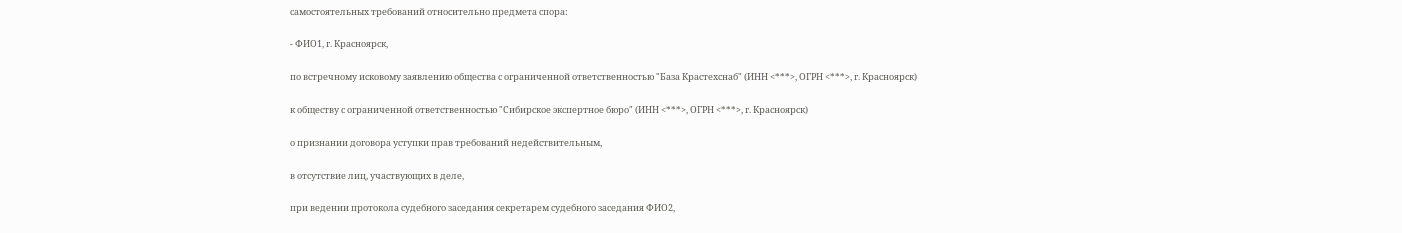самостоятельных требований относительно предмета спора:

- ФИО1, г. Красноярск,

по встречному исковому заявлению общества с ограниченной ответственностью "База Крастехснаб" (ИНН <***>, ОГРН <***>, г. Красноярск)

к обществу с ограниченной ответственностью "Сибирское экспертное бюро" (ИНН <***>, ОГРН <***>, г. Красноярск)

о признании договора уступки прав требований недействительным,

в отсутствие лиц, участвующих в деле,

при ведении протокола судебного заседания секретарем судебного заседания ФИО2,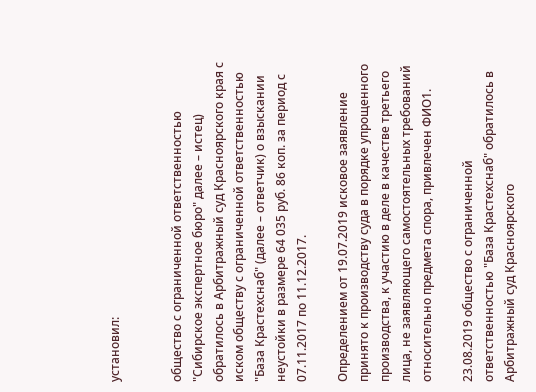установил:


общество с ограниченной ответственностью "Сибирское экспертное бюро" далее – истец) обратилось в Арбитражный суд Красноярского края с иском обществу с ограниченной ответственностью "База Крастехснаб" (далее – ответчик) о взыскании неустойки в размере 64 035 руб. 86 коп. за период с 07.11.2017 по 11.12.2017.

Определением от 19.07.2019 исковое заявление принято к производству суда в порядке упрощенного производства, к участию в деле в качестве третьего лица, не заявляющего самостоятельных требований относительно предмета спора, привлечен ФИО1.

23.08.2019 общество с ограниченной ответственностью "База Крастехснаб" обратилось в Арбитражный суд Красноярского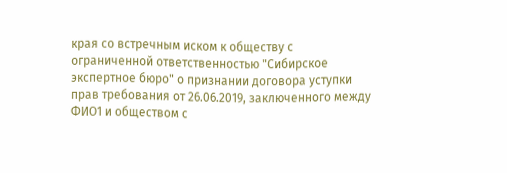края со встречным иском к обществу с ограниченной ответственностью "Сибирское экспертное бюро" о признании договора уступки прав требования от 26.06.2019, заключенного между ФИО1 и обществом с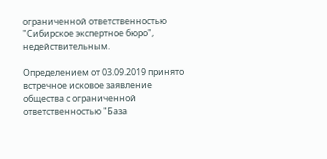ограниченной ответственностью "Сибирское экспертное бюро", недействительным.

Определением от 03.09.2019 принято встречное исковое заявление общества с ограниченной ответственностью "База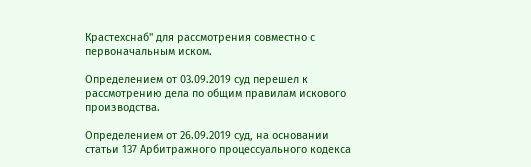Крастехснаб" для рассмотрения совместно с первоначальным иском.

Определением от 03.09.2019 суд перешел к рассмотрению дела по общим правилам искового производства.

Определением от 26.09.2019 суд, на основании статьи 137 Арбитражного процессуального кодекса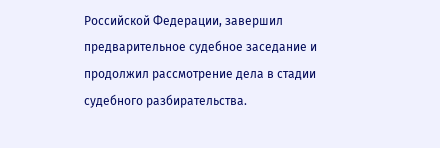Российской Федерации, завершил предварительное судебное заседание и продолжил рассмотрение дела в стадии судебного разбирательства.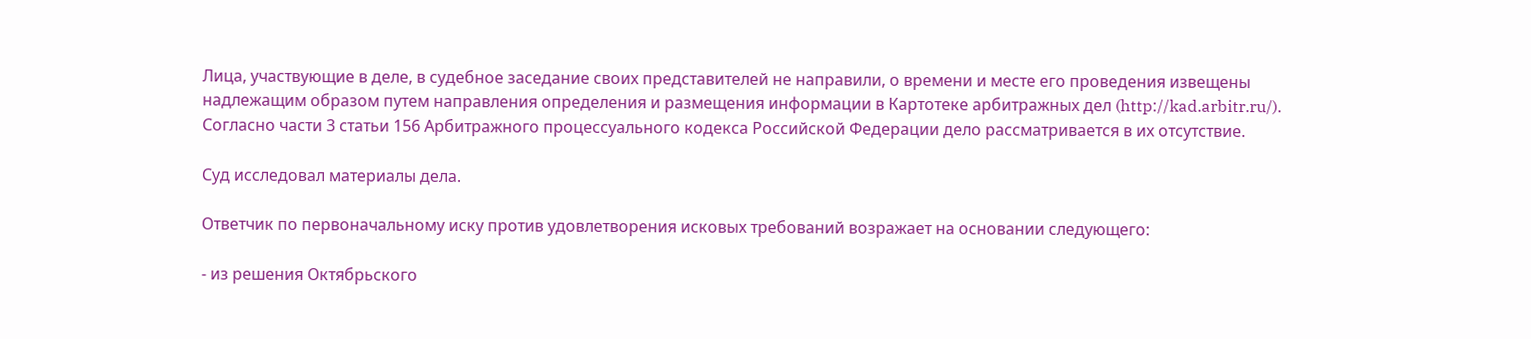Лица, участвующие в деле, в судебное заседание своих представителей не направили, о времени и месте его проведения извещены надлежащим образом путем направления определения и размещения информации в Картотеке арбитражных дел (http://kad.arbitr.ru/). Согласно части 3 статьи 156 Арбитражного процессуального кодекса Российской Федерации дело рассматривается в их отсутствие.

Суд исследовал материалы дела.

Ответчик по первоначальному иску против удовлетворения исковых требований возражает на основании следующего:

- из решения Октябрьского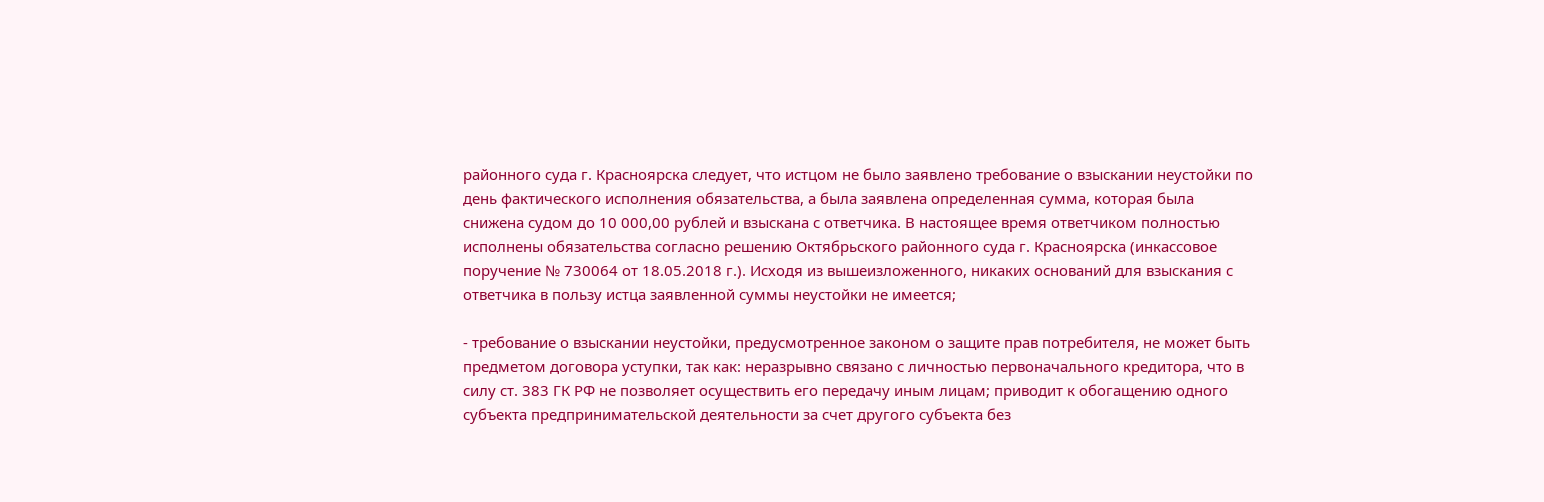районного суда г. Красноярска следует, что истцом не было заявлено требование о взыскании неустойки по день фактического исполнения обязательства, а была заявлена определенная сумма, которая была снижена судом до 10 000,00 рублей и взыскана с ответчика. В настоящее время ответчиком полностью исполнены обязательства согласно решению Октябрьского районного суда г. Красноярска (инкассовое поручение № 730064 от 18.05.2018 г.). Исходя из вышеизложенного, никаких оснований для взыскания с ответчика в пользу истца заявленной суммы неустойки не имеется;

- требование о взыскании неустойки, предусмотренное законом о защите прав потребителя, не может быть предметом договора уступки, так как: неразрывно связано с личностью первоначального кредитора, что в силу ст. 383 ГК РФ не позволяет осуществить его передачу иным лицам; приводит к обогащению одного субъекта предпринимательской деятельности за счет другого субъекта без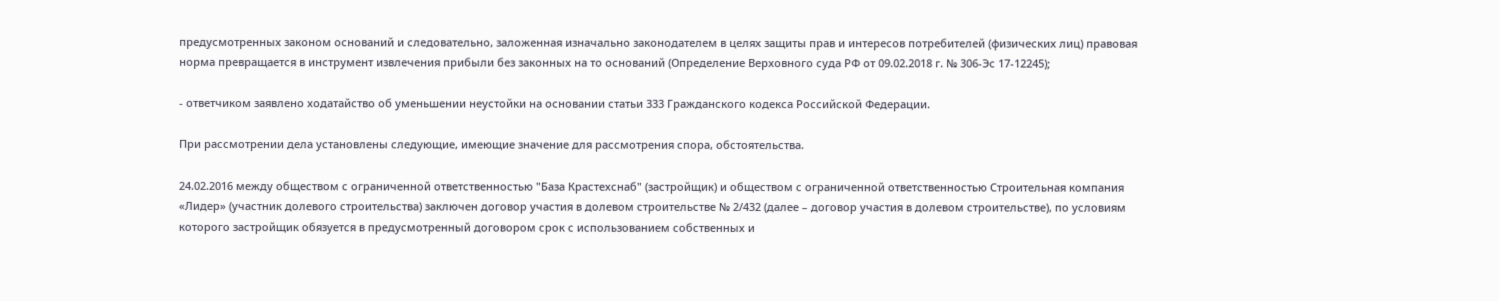предусмотренных законом оснований и следовательно, заложенная изначально законодателем в целях защиты прав и интересов потребителей (физических лиц) правовая норма превращается в инструмент извлечения прибыли без законных на то оснований (Определение Верховного суда РФ от 09.02.2018 г. № 306-Эс 17-12245);

- ответчиком заявлено ходатайство об уменьшении неустойки на основании статьи 333 Гражданского кодекса Российской Федерации.

При рассмотрении дела установлены следующие, имеющие значение для рассмотрения спора, обстоятельства.

24.02.2016 между обществом с ограниченной ответственностью "База Крастехснаб" (застройщик) и обществом с ограниченной ответственностью Строительная компания «Лидер» (участник долевого строительства) заключен договор участия в долевом строительстве № 2/432 (далее – договор участия в долевом строительстве), по условиям которого застройщик обязуется в предусмотренный договором срок с использованием собственных и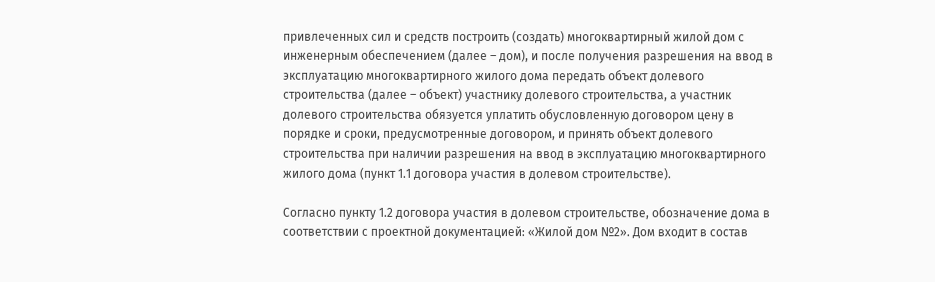привлеченных сил и средств построить (создать) многоквартирный жилой дом с инженерным обеспечением (далее – дом), и после получения разрешения на ввод в эксплуатацию многоквартирного жилого дома передать объект долевого строительства (далее – объект) участнику долевого строительства, а участник долевого строительства обязуется уплатить обусловленную договором цену в порядке и сроки, предусмотренные договором, и принять объект долевого строительства при наличии разрешения на ввод в эксплуатацию многоквартирного жилого дома (пункт 1.1 договора участия в долевом строительстве).

Согласно пункту 1.2 договора участия в долевом строительстве, обозначение дома в соответствии с проектной документацией: «Жилой дом №2». Дом входит в состав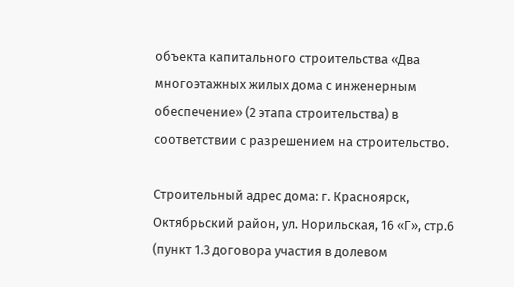объекта капитального строительства «Два многоэтажных жилых дома с инженерным обеспечение» (2 этапа строительства) в соответствии с разрешением на строительство.

Строительный адрес дома: г. Красноярск, Октябрьский район, ул. Норильская, 16 «Г», стр.6 (пункт 1.3 договора участия в долевом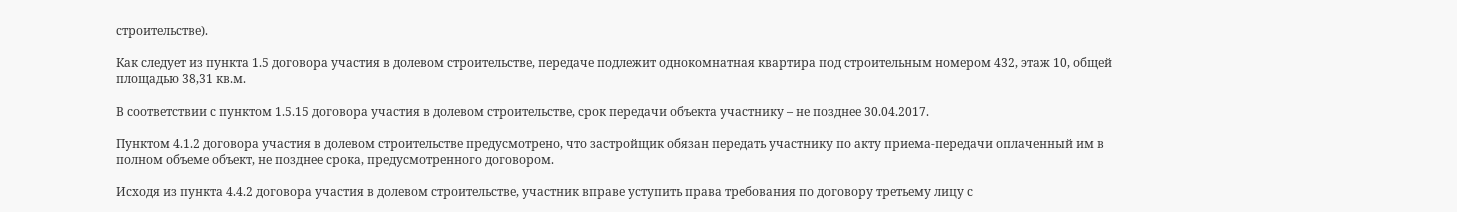строительстве).

Как следует из пункта 1.5 договора участия в долевом строительстве, передаче подлежит однокомнатная квартира под строительным номером 432, этаж 10, общей площадью 38,31 кв.м.

В соответствии с пунктом 1.5.15 договора участия в долевом строительстве, срок передачи объекта участнику – не позднее 30.04.2017.

Пунктом 4.1.2 договора участия в долевом строительстве предусмотрено, что застройщик обязан передать участнику по акту приема-передачи оплаченный им в полном объеме объект, не позднее срока, предусмотренного договором.

Исходя из пункта 4.4.2 договора участия в долевом строительстве, участник вправе уступить права требования по договору третьему лицу с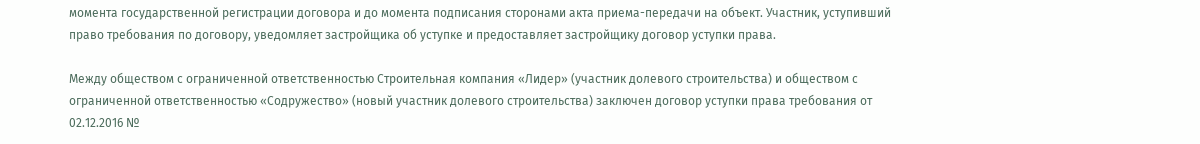момента государственной регистрации договора и до момента подписания сторонами акта приема-передачи на объект. Участник, уступивший право требования по договору, уведомляет застройщика об уступке и предоставляет застройщику договор уступки права.

Между обществом с ограниченной ответственностью Строительная компания «Лидер» (участник долевого строительства) и обществом с ограниченной ответственностью «Содружество» (новый участник долевого строительства) заключен договор уступки права требования от 02.12.2016 №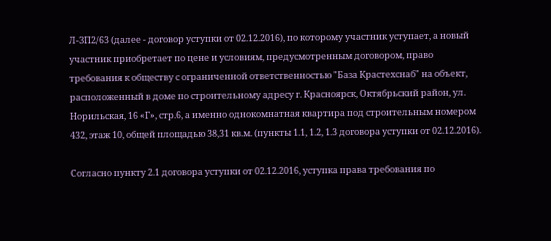Л-ЗП2/63 (далее - договор уступки от 02.12.2016), по которому участник уступает, а новый участник приобретает по цене и условиям, предусмотренным договором, право требования к обществу с ограниченной ответственностью "База Крастехснаб" на объект, расположенный в доме по строительному адресу г. Красноярск, Октябрьский район, ул. Норильская, 16 «Г», стр.6, а именно однокомнатная квартира под строительным номером 432, этаж 10, общей площадью 38,31 кв.м. (пункты 1.1, 1.2, 1.3 договора уступки от 02.12.2016).

Согласно пункту 2.1 договора уступки от 02.12.2016, уступка права требования по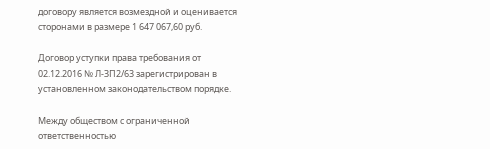договору является возмездной и оценивается сторонами в размере 1 647 067,60 руб.

Договор уступки права требования от 02.12.2016 № Л-ЗП2/63 зарегистрирован в установленном законодательством порядке.

Между обществом с ограниченной ответственностью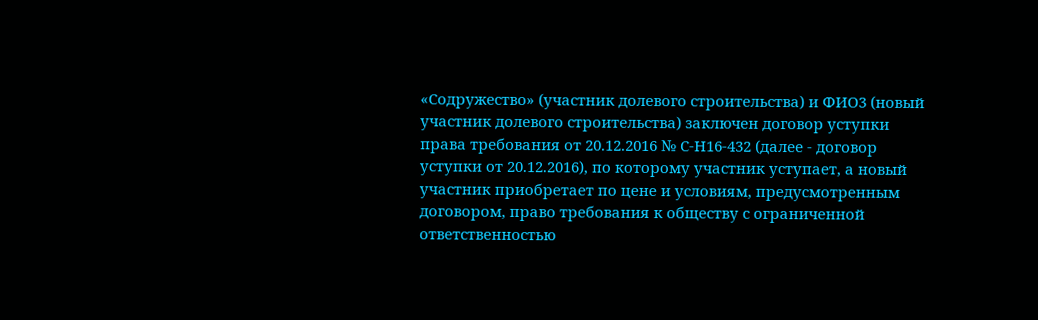«Содружество» (участник долевого строительства) и ФИО3 (новый участник долевого строительства) заключен договор уступки права требования от 20.12.2016 № С-Н16-432 (далее - договор уступки от 20.12.2016), по которому участник уступает, а новый участник приобретает по цене и условиям, предусмотренным договором, право требования к обществу с ограниченной ответственностью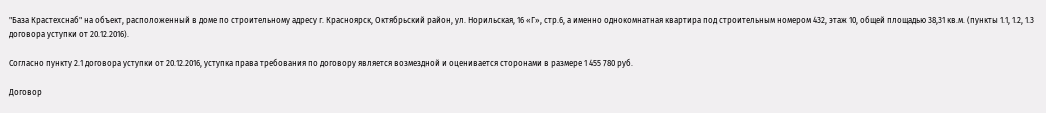"База Крастехснаб" на объект, расположенный в доме по строительному адресу г. Красноярск, Октябрьский район, ул. Норильская, 16 «Г», стр.6, а именно однокомнатная квартира под строительным номером 432, этаж 10, общей площадью 38,31 кв.м. (пункты 1.1, 1.2, 1.3 договора уступки от 20.12.2016).

Согласно пункту 2.1 договора уступки от 20.12.2016, уступка права требования по договору является возмездной и оценивается сторонами в размере 1 455 780 руб.

Договор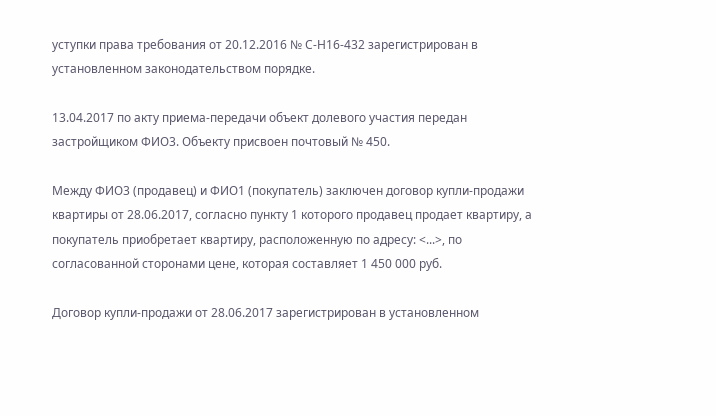уступки права требования от 20.12.2016 № С-Н16-432 зарегистрирован в установленном законодательством порядке.

13.04.2017 по акту приема-передачи объект долевого участия передан застройщиком ФИО3. Объекту присвоен почтовый № 450.

Между ФИО3 (продавец) и ФИО1 (покупатель) заключен договор купли-продажи квартиры от 28.06.2017, согласно пункту 1 которого продавец продает квартиру, а покупатель приобретает квартиру, расположенную по адресу: <...>, по согласованной сторонами цене, которая составляет 1 450 000 руб.

Договор купли-продажи от 28.06.2017 зарегистрирован в установленном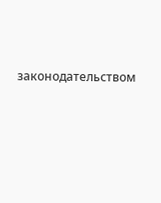законодательством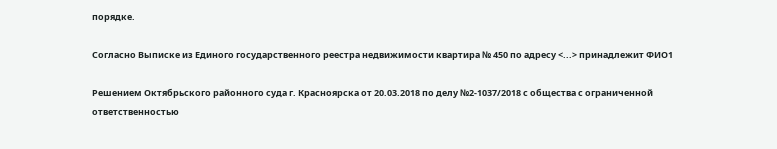порядке.

Согласно Выписке из Единого государственного реестра недвижимости квартира № 450 по адресу <...> принадлежит ФИО1

Решением Октябрьского районного суда г. Красноярска от 20.03.2018 по делу №2-1037/2018 с общества с ограниченной ответственностью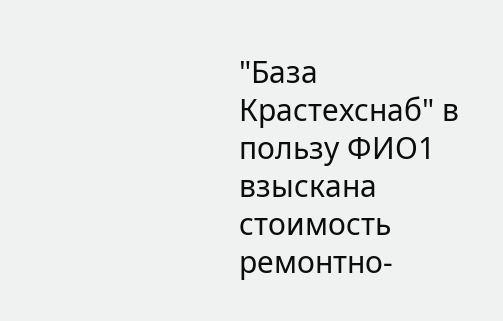"База Крастехснаб" в пользу ФИО1 взыскана стоимость ремонтно-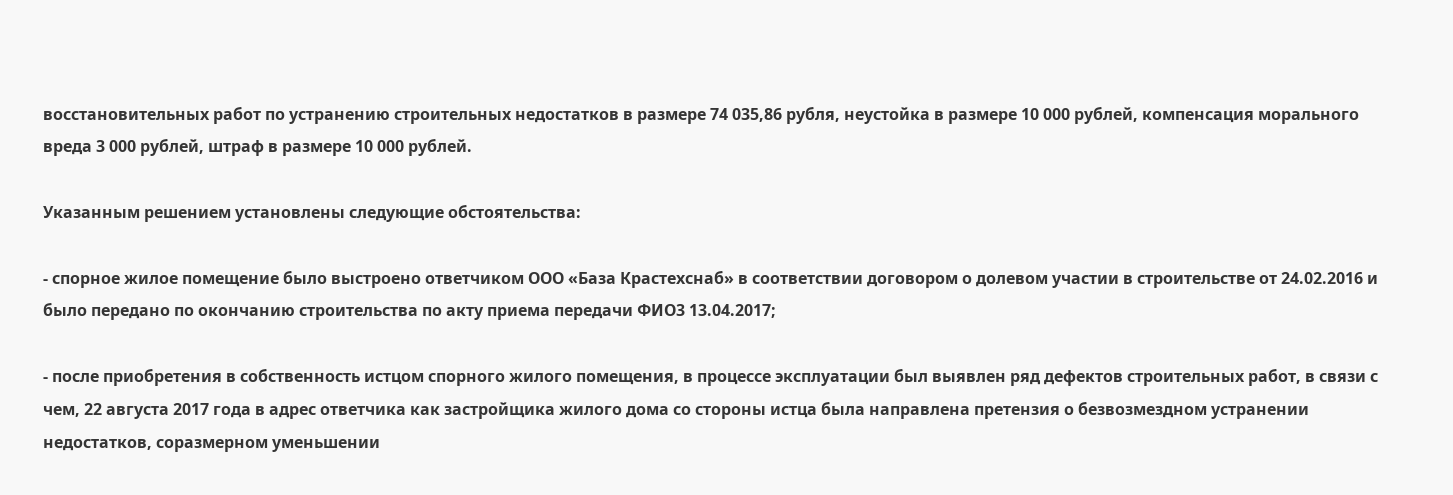восстановительных работ по устранению строительных недостатков в размере 74 035,86 рубля, неустойка в размере 10 000 рублей, компенсация морального вреда 3 000 рублей, штраф в размере 10 000 рублей.

Указанным решением установлены следующие обстоятельства:

- спорное жилое помещение было выстроено ответчиком ООО «База Крастехснаб» в соответствии договором о долевом участии в строительстве от 24.02.2016 и было передано по окончанию строительства по акту приема передачи ФИО3 13.04.2017;

- после приобретения в собственность истцом спорного жилого помещения, в процессе эксплуатации был выявлен ряд дефектов строительных работ, в связи с чем, 22 августа 2017 года в адрес ответчика как застройщика жилого дома со стороны истца была направлена претензия о безвозмездном устранении недостатков, соразмерном уменьшении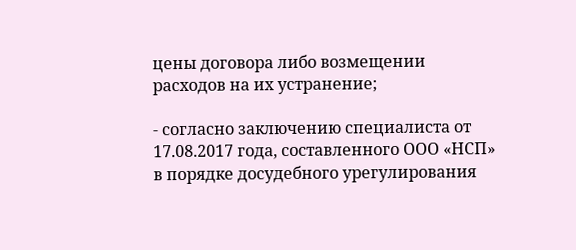цены договора либо возмещении расходов на их устранение;

- согласно заключению специалиста от 17.08.2017 года, составленного ООО «НСП» в порядке досудебного урегулирования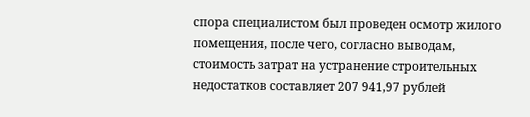спора специалистом был проведен осмотр жилого помещения, после чего, согласно выводам, стоимость затрат на устранение строительных недостатков составляет 207 941,97 рублей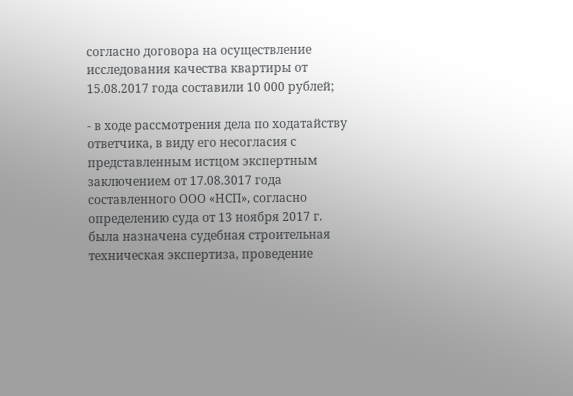согласно договора на осуществление исследования качества квартиры от 15.08.2017 года составили 10 000 рублей;

- в ходе рассмотрения дела по ходатайству ответчика, в виду его несогласия с представленным истцом экспертным заключением от 17.08.3017 года составленного ООО «НСП», согласно определению суда от 13 ноября 2017 г. была назначена судебная строительная техническая экспертиза, проведение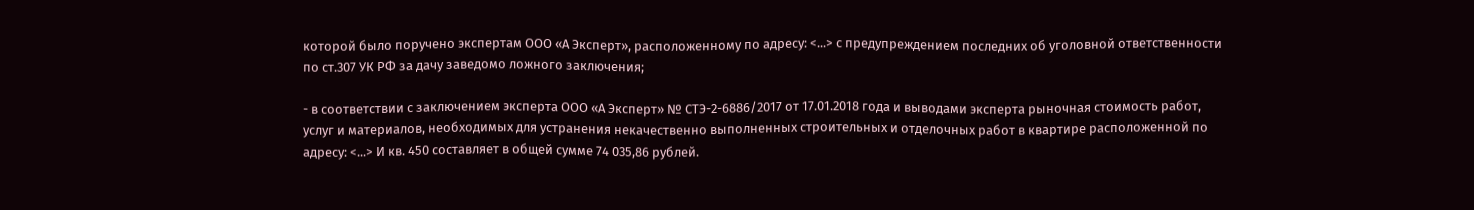которой было поручено экспертам ООО «А Эксперт», расположенному по адресу: <...> с предупреждением последних об уголовной ответственности по ст.307 УК РФ за дачу заведомо ложного заключения;

- в соответствии с заключением эксперта ООО «А Эксперт» № СТЭ-2-6886/2017 от 17.01.2018 года и выводами эксперта рыночная стоимость работ, услуг и материалов, необходимых для устранения некачественно выполненных строительных и отделочных работ в квартире расположенной по адресу: <...> И кв. 450 составляет в общей сумме 74 035,86 рублей.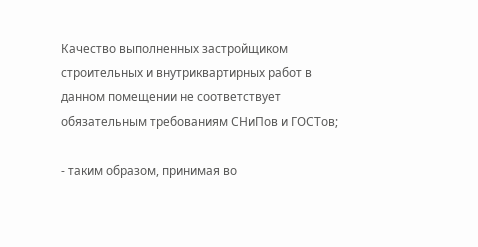Качество выполненных застройщиком строительных и внутриквартирных работ в данном помещении не соответствует обязательным требованиям СНиПов и ГОСТов;

- таким образом, принимая во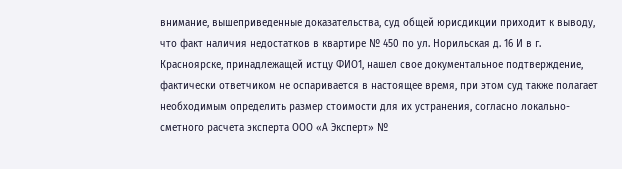внимание, вышеприведенные доказательства, суд общей юрисдикции приходит к выводу, что факт наличия недостатков в квартире № 450 по ул. Норильская д. 16 И в г. Красноярске, принадлежащей истцу ФИО1, нашел свое документальное подтверждение, фактически ответчиком не оспаривается в настоящее время, при этом суд также полагает необходимым определить размер стоимости для их устранения, согласно локально-сметного расчета эксперта ООО «А Эксперт» №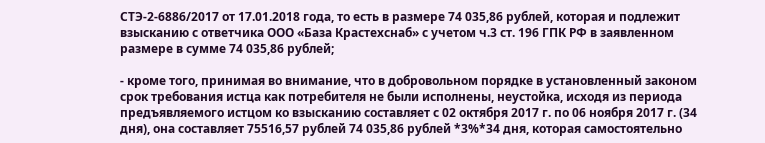СТЭ-2-6886/2017 от 17.01.2018 года, то есть в размере 74 035,86 рублей, которая и подлежит взысканию с ответчика ООО «База Крастехснаб» с учетом ч.3 ст. 196 ГПК РФ в заявленном размере в сумме 74 035,86 рублей;

- кроме того, принимая во внимание, что в добровольном порядке в установленный законом срок требования истца как потребителя не были исполнены, неустойка, исходя из периода предъявляемого истцом ко взысканию составляет с 02 октября 2017 г. по 06 ноября 2017 г. (34 дня), она составляет 75516,57 рублей 74 035,86 рублей *3%*34 дня, которая самостоятельно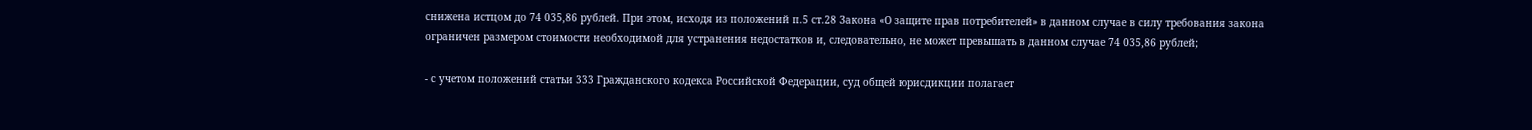снижена истцом до 74 035,86 рублей. При этом, исходя из положений п.5 ст.28 Закона «О защите прав потребителей» в данном случае в силу требования закона ограничен размером стоимости необходимой для устранения недостатков и, следовательно, не может превышать в данном случае 74 035,86 рублей;

- с учетом положений статьи 333 Гражданского кодекса Российской Федерации, суд общей юрисдикции полагает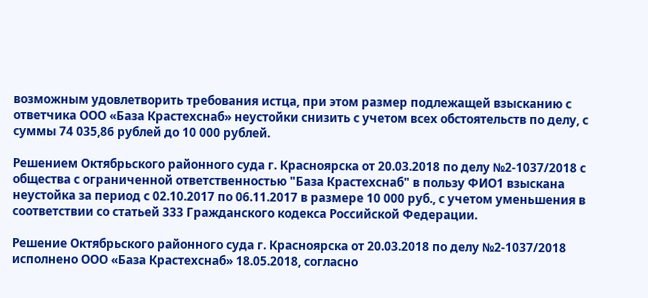возможным удовлетворить требования истца, при этом размер подлежащей взысканию с ответчика ООО «База Крастехснаб» неустойки снизить с учетом всех обстоятельств по делу, с суммы 74 035,86 рублей до 10 000 рублей.

Решением Октябрьского районного суда г. Красноярска от 20.03.2018 по делу №2-1037/2018 с общества с ограниченной ответственностью "База Крастехснаб" в пользу ФИО1 взыскана неустойка за период с 02.10.2017 по 06.11.2017 в размере 10 000 руб., с учетом уменьшения в соответствии со статьей 333 Гражданского кодекса Российской Федерации.

Решение Октябрьского районного суда г. Красноярска от 20.03.2018 по делу №2-1037/2018 исполнено ООО «База Крастехснаб» 18.05.2018, согласно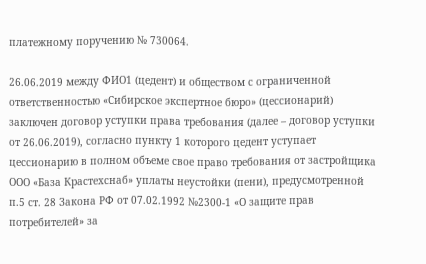платежному поручению № 730064.

26.06.2019 между ФИО1 (цедент) и обществом с ограниченной ответственностью «Сибирское экспертное бюро» (цессионарий) заключен договор уступки права требования (далее – договор уступки от 26.06.2019), согласно пункту 1 которого цедент уступает цессионарию в полном объеме свое право требования от застройщика ООО «База Крастехснаб» уплаты неустойки (пени), предусмотренной п.5 ст. 28 Закона РФ от 07.02.1992 №2300-1 «О защите прав потребителей» за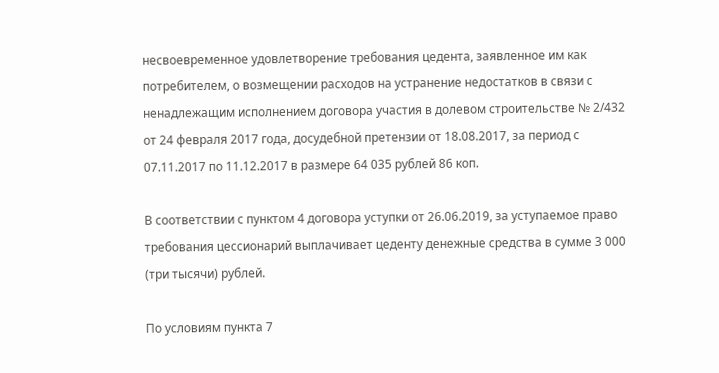несвоевременное удовлетворение требования цедента, заявленное им как потребителем, о возмещении расходов на устранение недостатков в связи с ненадлежащим исполнением договора участия в долевом строительстве № 2/432 от 24 февраля 2017 года, досудебной претензии от 18.08.2017, за период с 07.11.2017 по 11.12.2017 в размере 64 035 рублей 86 коп.

В соответствии с пунктом 4 договора уступки от 26.06.2019, за уступаемое право требования цессионарий выплачивает цеденту денежные средства в сумме 3 000 (три тысячи) рублей.

По условиям пункта 7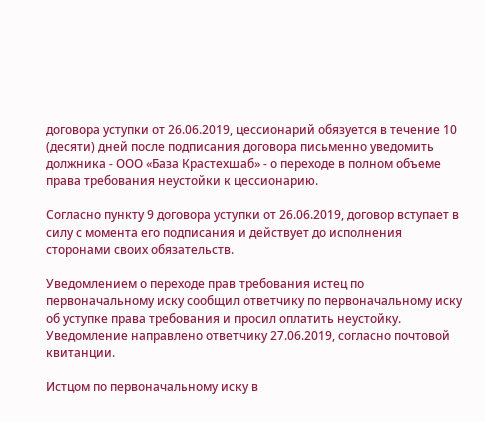договора уступки от 26.06.2019, цессионарий обязуется в течение 10 (десяти) дней после подписания договора письменно уведомить должника - ООО «База Крастехшаб» - о переходе в полном объеме права требования неустойки к цессионарию.

Согласно пункту 9 договора уступки от 26.06.2019, договор вступает в силу с момента его подписания и действует до исполнения сторонами своих обязательств.

Уведомлением о переходе прав требования истец по первоначальному иску сообщил ответчику по первоначальному иску об уступке права требования и просил оплатить неустойку. Уведомление направлено ответчику 27.06.2019, согласно почтовой квитанции.

Истцом по первоначальному иску в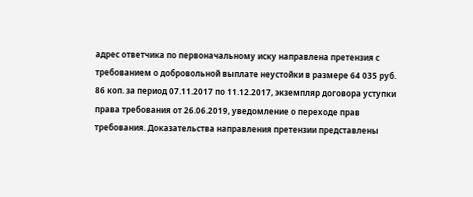адрес ответчика по первоначальному иску направлена претензия с требованием о добровольной выплате неустойки в размере 64 035 руб. 86 коп. за период 07.11.2017 по 11.12.2017, экземпляр договора уступки права требования от 26.06.2019, уведомление о переходе прав требования. Доказательства направления претензии представлены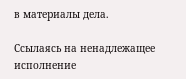в материалы дела.

Ссылаясь на ненадлежащее исполнение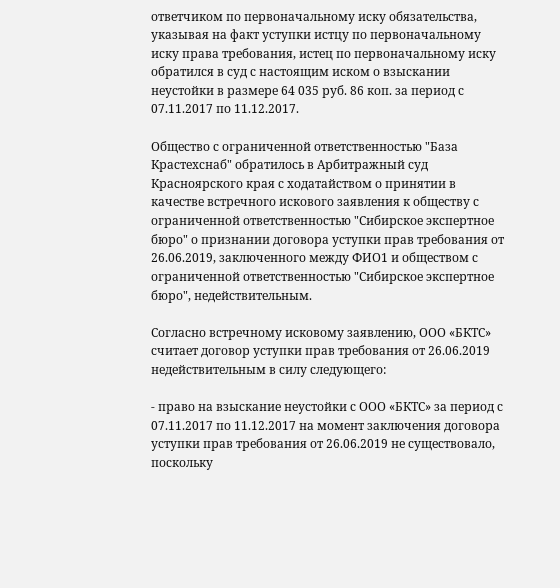ответчиком по первоначальному иску обязательства, указывая на факт уступки истцу по первоначальному иску права требования, истец по первоначальному иску обратился в суд с настоящим иском о взыскании неустойки в размере 64 035 руб. 86 коп. за период с 07.11.2017 по 11.12.2017.

Общество с ограниченной ответственностью "База Крастехснаб" обратилось в Арбитражный суд Красноярского края с ходатайством о принятии в качестве встречного искового заявления к обществу с ограниченной ответственностью "Сибирское экспертное бюро" о признании договора уступки прав требования от 26.06.2019, заключенного между ФИО1 и обществом с ограниченной ответственностью "Сибирское экспертное бюро", недействительным.

Согласно встречному исковому заявлению, ООО «БКТС» считает договор уступки прав требования от 26.06.2019 недействительным в силу следующего:

- право на взыскание неустойки с ООО «БКТС» за период с 07.11.2017 по 11.12.2017 на момент заключения договора уступки прав требования от 26.06.2019 не существовало, поскольку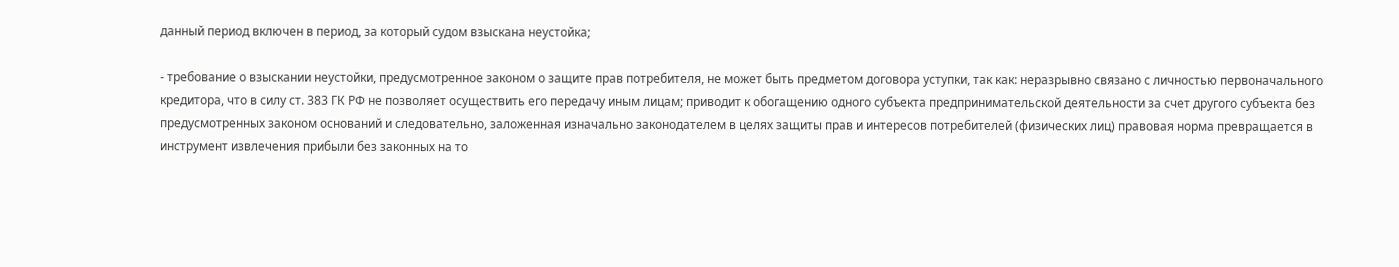данный период включен в период, за который судом взыскана неустойка;

- требование о взыскании неустойки, предусмотренное законом о защите прав потребителя, не может быть предметом договора уступки, так как: неразрывно связано с личностью первоначального кредитора, что в силу ст. 383 ГК РФ не позволяет осуществить его передачу иным лицам; приводит к обогащению одного субъекта предпринимательской деятельности за счет другого субъекта без предусмотренных законом оснований и следовательно, заложенная изначально законодателем в целях защиты прав и интересов потребителей (физических лиц) правовая норма превращается в инструмент извлечения прибыли без законных на то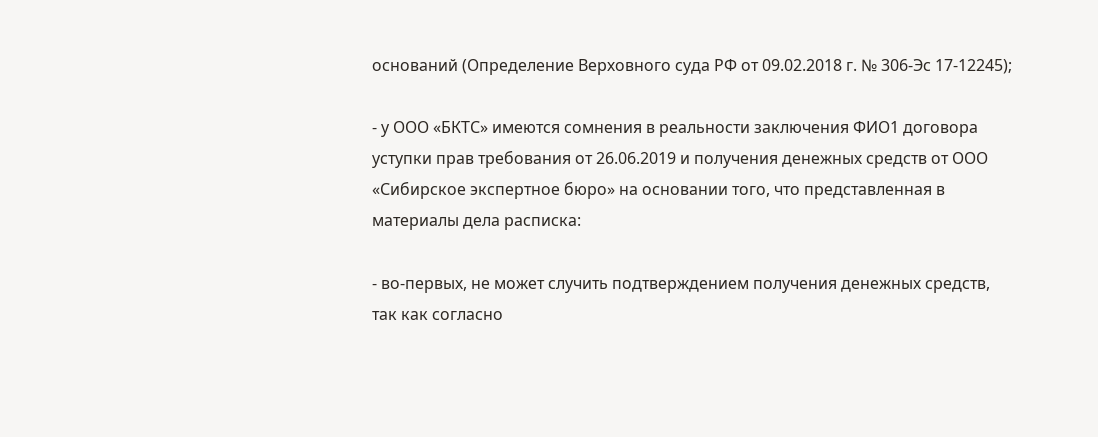оснований (Определение Верховного суда РФ от 09.02.2018 г. № 306-Эс 17-12245);

- у ООО «БКТС» имеются сомнения в реальности заключения ФИО1 договора уступки прав требования от 26.06.2019 и получения денежных средств от ООО «Сибирское экспертное бюро» на основании того, что представленная в материалы дела расписка:

- во-первых, не может случить подтверждением получения денежных средств, так как согласно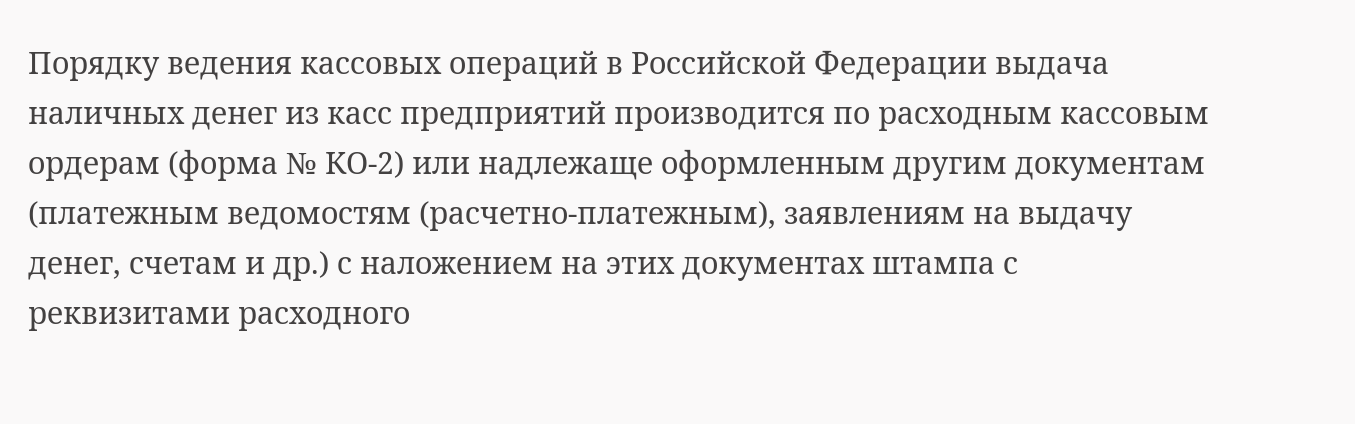Порядку ведения кассовых операций в Российской Федерации выдача наличных денег из касс предприятий производится по расходным кассовым ордерам (форма № КО-2) или надлежаще оформленным другим документам (платежным ведомостям (расчетно-платежным), заявлениям на выдачу денег, счетам и др.) с наложением на этих документах штампа с реквизитами расходного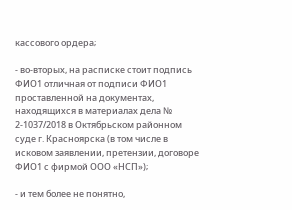кассового ордера;

- во-вторых, на расписке стоит подпись ФИО1 отличная от подписи ФИО1 проставленной на документах, находящихся в материалах дела № 2-1037/2018 в Октябрьском районном суде г. Красноярска (в том числе в исковом заявлении, претензии, договоре ФИО1 с фирмой ООО «НСП»);

- и тем более не понятно,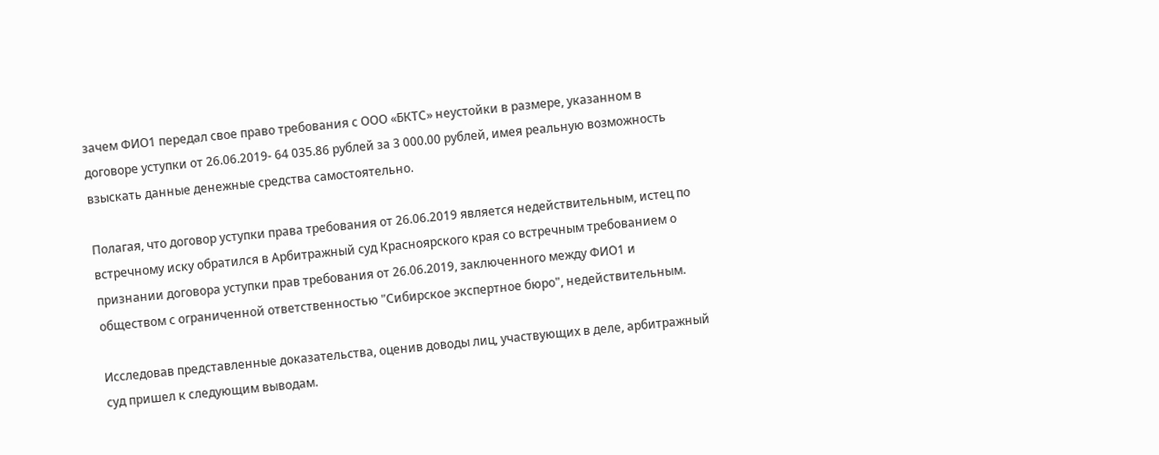зачем ФИО1 передал свое право требования с ООО «БКТС» неустойки в размере, указанном в договоре уступки от 26.06.2019- 64 035.86 рублей за 3 000.00 рублей, имея реальную возможность взыскать данные денежные средства самостоятельно.

Полагая, что договор уступки права требования от 26.06.2019 является недействительным, истец по встречному иску обратился в Арбитражный суд Красноярского края со встречным требованием о признании договора уступки прав требования от 26.06.2019, заключенного между ФИО1 и обществом с ограниченной ответственностью "Сибирское экспертное бюро", недействительным.

Исследовав представленные доказательства, оценив доводы лиц, участвующих в деле, арбитражный суд пришел к следующим выводам.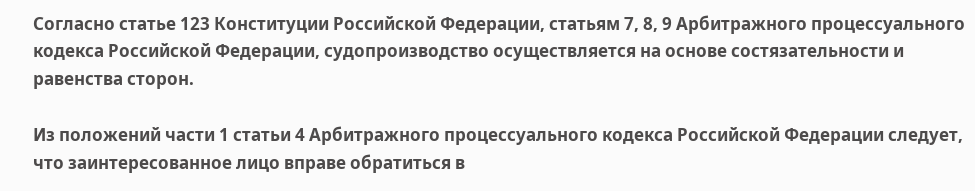Согласно статье 123 Конституции Российской Федерации, статьям 7, 8, 9 Арбитражного процессуального кодекса Российской Федерации, судопроизводство осуществляется на основе состязательности и равенства сторон.

Из положений части 1 статьи 4 Арбитражного процессуального кодекса Российской Федерации следует, что заинтересованное лицо вправе обратиться в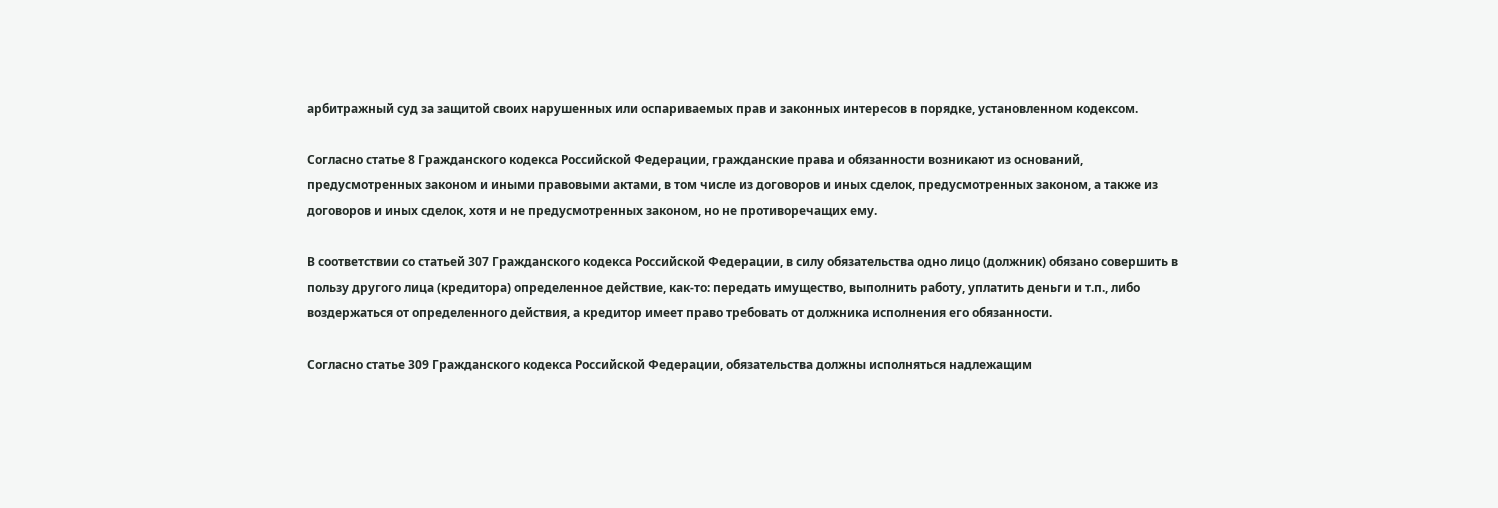арбитражный суд за защитой своих нарушенных или оспариваемых прав и законных интересов в порядке, установленном кодексом.

Согласно статье 8 Гражданского кодекса Российской Федерации, гражданские права и обязанности возникают из оснований, предусмотренных законом и иными правовыми актами, в том числе из договоров и иных сделок, предусмотренных законом, а также из договоров и иных сделок, хотя и не предусмотренных законом, но не противоречащих ему.

В соответствии со статьей 307 Гражданского кодекса Российской Федерации, в силу обязательства одно лицо (должник) обязано совершить в пользу другого лица (кредитора) определенное действие, как-то: передать имущество, выполнить работу, уплатить деньги и т.п., либо воздержаться от определенного действия, а кредитор имеет право требовать от должника исполнения его обязанности.

Согласно статье 309 Гражданского кодекса Российской Федерации, обязательства должны исполняться надлежащим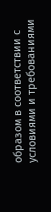образом в соответствии с условиями и требованиями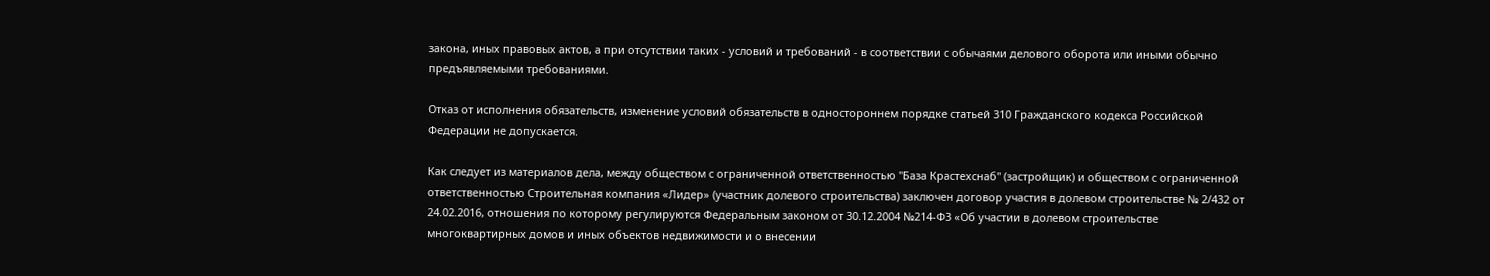закона, иных правовых актов, а при отсутствии таких - условий и требований - в соответствии с обычаями делового оборота или иными обычно предъявляемыми требованиями.

Отказ от исполнения обязательств, изменение условий обязательств в одностороннем порядке статьей 310 Гражданского кодекса Российской Федерации не допускается.

Как следует из материалов дела, между обществом с ограниченной ответственностью "База Крастехснаб" (застройщик) и обществом с ограниченной ответственностью Строительная компания «Лидер» (участник долевого строительства) заключен договор участия в долевом строительстве № 2/432 от 24.02.2016, отношения по которому регулируются Федеральным законом от 30.12.2004 №214-ФЗ «Об участии в долевом строительстве многоквартирных домов и иных объектов недвижимости и о внесении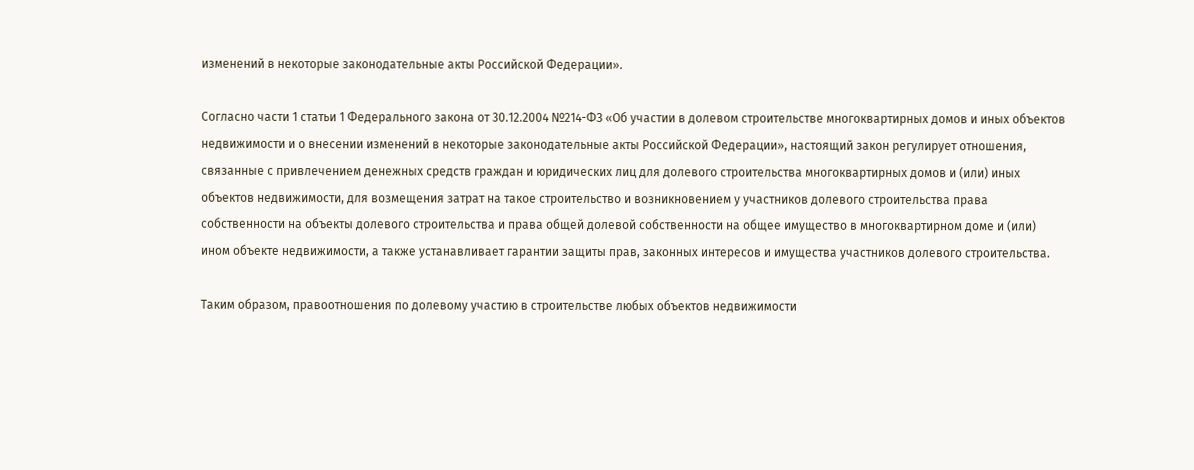изменений в некоторые законодательные акты Российской Федерации».

Согласно части 1 статьи 1 Федерального закона от 30.12.2004 №214-ФЗ «Об участии в долевом строительстве многоквартирных домов и иных объектов недвижимости и о внесении изменений в некоторые законодательные акты Российской Федерации», настоящий закон регулирует отношения, связанные с привлечением денежных средств граждан и юридических лиц для долевого строительства многоквартирных домов и (или) иных объектов недвижимости, для возмещения затрат на такое строительство и возникновением у участников долевого строительства права собственности на объекты долевого строительства и права общей долевой собственности на общее имущество в многоквартирном доме и (или) ином объекте недвижимости, а также устанавливает гарантии защиты прав, законных интересов и имущества участников долевого строительства.

Таким образом, правоотношения по долевому участию в строительстве любых объектов недвижимости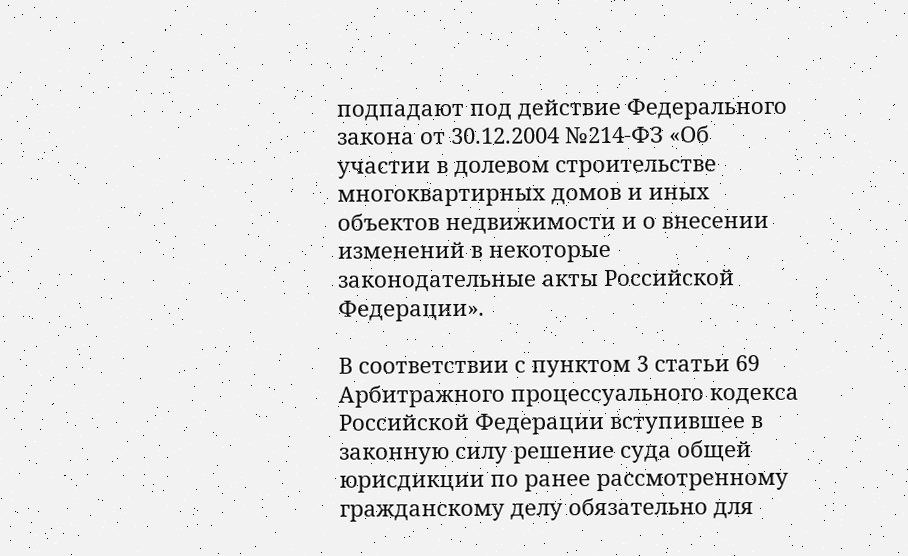подпадают под действие Федерального закона от 30.12.2004 №214-ФЗ «Об участии в долевом строительстве многоквартирных домов и иных объектов недвижимости и о внесении изменений в некоторые законодательные акты Российской Федерации».

В соответствии с пунктом 3 статьи 69 Арбитражного процессуального кодекса Российской Федерации вступившее в законную силу решение суда общей юрисдикции по ранее рассмотренному гражданскому делу обязательно для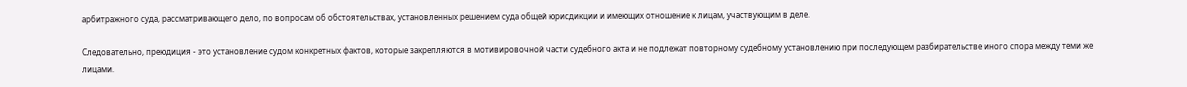арбитражного суда, рассматривающего дело, по вопросам об обстоятельствах, установленных решением суда общей юрисдикции и имеющих отношение к лицам, участвующим в деле.

Следовательно, преюдиция - это установление судом конкретных фактов, которые закрепляются в мотивировочной части судебного акта и не подлежат повторному судебному установлению при последующем разбирательстве иного спора между теми же лицами.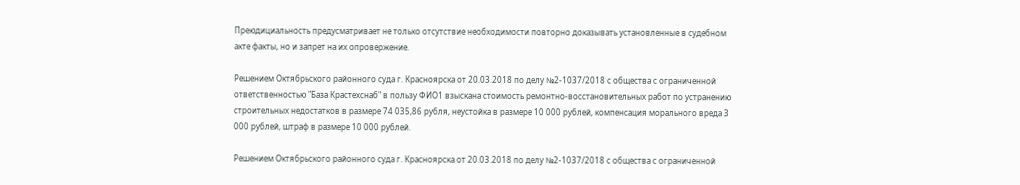Преюдициальность предусматривает не только отсутствие необходимости повторно доказывать установленные в судебном акте факты, но и запрет на их опровержение.

Решением Октябрьского районного суда г. Красноярска от 20.03.2018 по делу №2-1037/2018 с общества с ограниченной ответственностью "База Крастехснаб" в пользу ФИО1 взыскана стоимость ремонтно-восстановительных работ по устранению строительных недостатков в размере 74 035,86 рубля, неустойка в размере 10 000 рублей, компенсация морального вреда 3 000 рублей, штраф в размере 10 000 рублей.

Решением Октябрьского районного суда г. Красноярска от 20.03.2018 по делу №2-1037/2018 с общества с ограниченной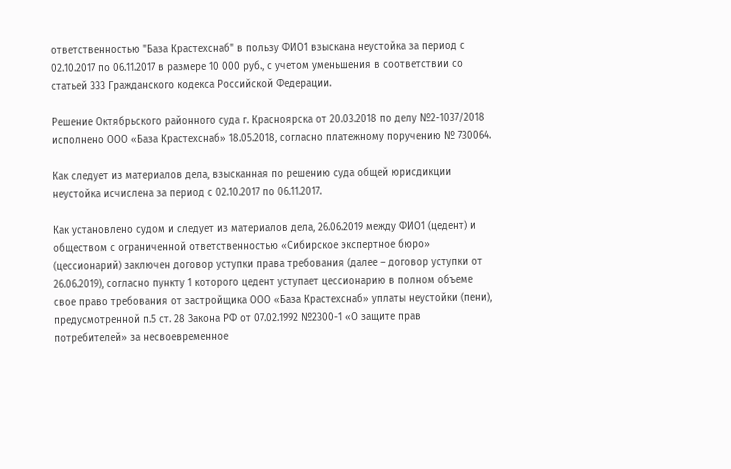ответственностью "База Крастехснаб" в пользу ФИО1 взыскана неустойка за период с 02.10.2017 по 06.11.2017 в размере 10 000 руб., с учетом уменьшения в соответствии со статьей 333 Гражданского кодекса Российской Федерации.

Решение Октябрьского районного суда г. Красноярска от 20.03.2018 по делу №2-1037/2018 исполнено ООО «База Крастехснаб» 18.05.2018, согласно платежному поручению № 730064.

Как следует из материалов дела, взысканная по решению суда общей юрисдикции неустойка исчислена за период с 02.10.2017 по 06.11.2017.

Как установлено судом и следует из материалов дела, 26.06.2019 между ФИО1 (цедент) и обществом с ограниченной ответственностью «Сибирское экспертное бюро» (цессионарий) заключен договор уступки права требования (далее – договор уступки от 26.06.2019), согласно пункту 1 которого цедент уступает цессионарию в полном объеме свое право требования от застройщика ООО «База Крастехснаб» уплаты неустойки (пени), предусмотренной п.5 ст. 28 Закона РФ от 07.02.1992 №2300-1 «О защите прав потребителей» за несвоевременное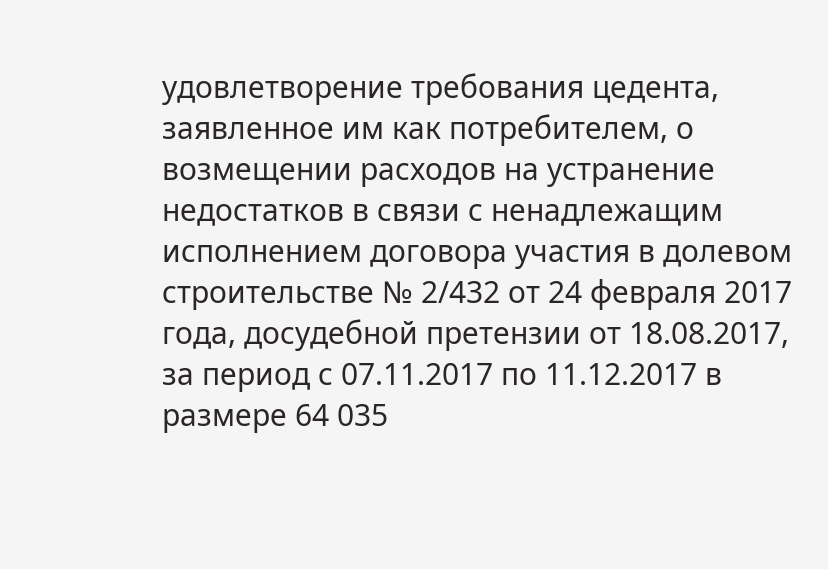удовлетворение требования цедента, заявленное им как потребителем, о возмещении расходов на устранение недостатков в связи с ненадлежащим исполнением договора участия в долевом строительстве № 2/432 от 24 февраля 2017 года, досудебной претензии от 18.08.2017, за период с 07.11.2017 по 11.12.2017 в размере 64 035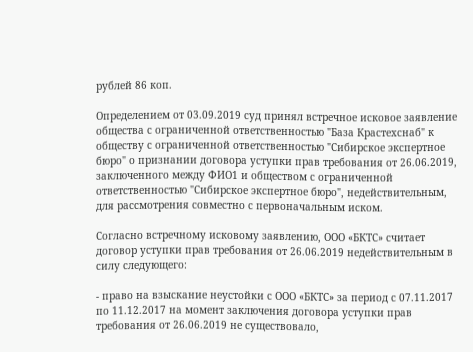рублей 86 коп.

Определением от 03.09.2019 суд принял встречное исковое заявление общества с ограниченной ответственностью "База Крастехснаб" к обществу с ограниченной ответственностью "Сибирское экспертное бюро" о признании договора уступки прав требования от 26.06.2019, заключенного между ФИО1 и обществом с ограниченной ответственностью "Сибирское экспертное бюро", недействительным, для рассмотрения совместно с первоначальным иском.

Согласно встречному исковому заявлению, ООО «БКТС» считает договор уступки прав требования от 26.06.2019 недействительным в силу следующего:

- право на взыскание неустойки с ООО «БКТС» за период с 07.11.2017 по 11.12.2017 на момент заключения договора уступки прав требования от 26.06.2019 не существовало,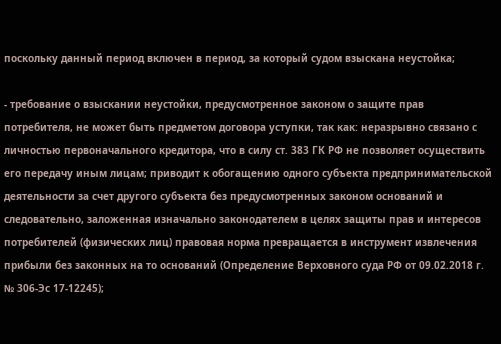поскольку данный период включен в период, за который судом взыскана неустойка;

- требование о взыскании неустойки, предусмотренное законом о защите прав потребителя, не может быть предметом договора уступки, так как: неразрывно связано с личностью первоначального кредитора, что в силу ст. 383 ГК РФ не позволяет осуществить его передачу иным лицам; приводит к обогащению одного субъекта предпринимательской деятельности за счет другого субъекта без предусмотренных законом оснований и следовательно, заложенная изначально законодателем в целях защиты прав и интересов потребителей (физических лиц) правовая норма превращается в инструмент извлечения прибыли без законных на то оснований (Определение Верховного суда РФ от 09.02.2018 г. № 306-Эс 17-12245);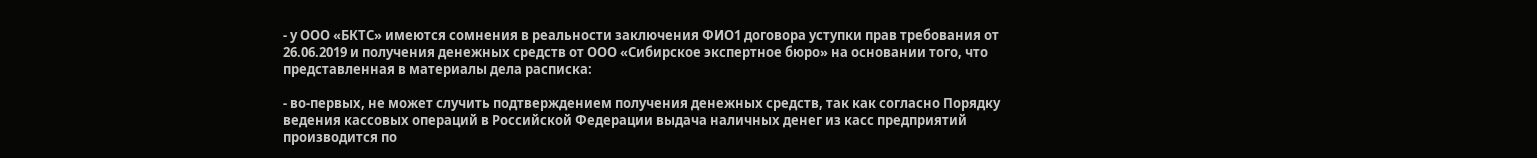- у ООО «БКТС» имеются сомнения в реальности заключения ФИО1 договора уступки прав требования от 26.06.2019 и получения денежных средств от ООО «Сибирское экспертное бюро» на основании того, что представленная в материалы дела расписка:

- во-первых, не может случить подтверждением получения денежных средств, так как согласно Порядку ведения кассовых операций в Российской Федерации выдача наличных денег из касс предприятий производится по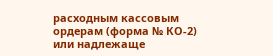расходным кассовым ордерам (форма № КО-2) или надлежаще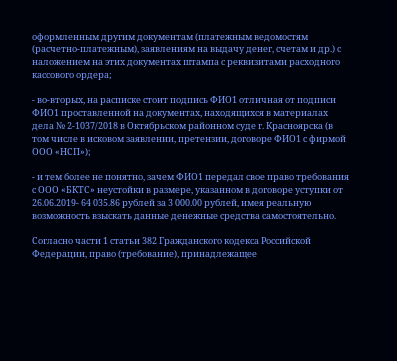оформленным другим документам (платежным ведомостям (расчетно-платежным), заявлениям на выдачу денег, счетам и др.) с наложением на этих документах штампа с реквизитами расходного кассового ордера;

- во-вторых, на расписке стоит подпись ФИО1 отличная от подписи ФИО1 проставленной на документах, находящихся в материалах дела № 2-1037/2018 в Октябрьском районном суде г. Красноярска (в том числе в исковом заявлении, претензии, договоре ФИО1 с фирмой ООО «НСП»);

- и тем более не понятно, зачем ФИО1 передал свое право требования с ООО «БКТС» неустойки в размере, указанном в договоре уступки от 26.06.2019- 64 035.86 рублей за 3 000.00 рублей, имея реальную возможность взыскать данные денежные средства самостоятельно.

Согласно части 1 статьи 382 Гражданского кодекса Российской Федерации, право (требование), принадлежащее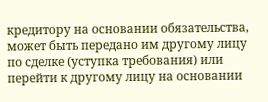кредитору на основании обязательства, может быть передано им другому лицу по сделке (уступка требования) или перейти к другому лицу на основании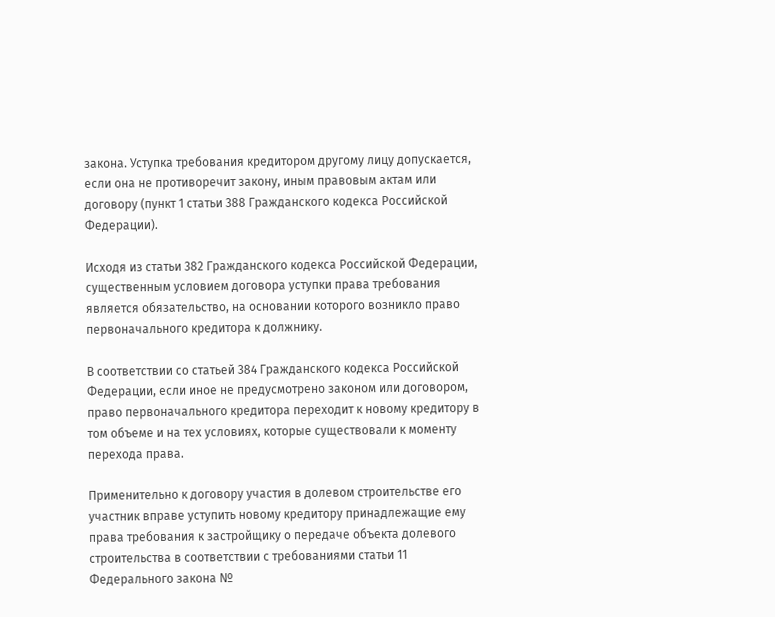закона. Уступка требования кредитором другому лицу допускается, если она не противоречит закону, иным правовым актам или договору (пункт 1 статьи 388 Гражданского кодекса Российской Федерации).

Исходя из статьи 382 Гражданского кодекса Российской Федерации, существенным условием договора уступки права требования является обязательство, на основании которого возникло право первоначального кредитора к должнику.

В соответствии со статьей 384 Гражданского кодекса Российской Федерации, если иное не предусмотрено законом или договором, право первоначального кредитора переходит к новому кредитору в том объеме и на тех условиях, которые существовали к моменту перехода права.

Применительно к договору участия в долевом строительстве его участник вправе уступить новому кредитору принадлежащие ему права требования к застройщику о передаче объекта долевого строительства в соответствии с требованиями статьи 11 Федерального закона №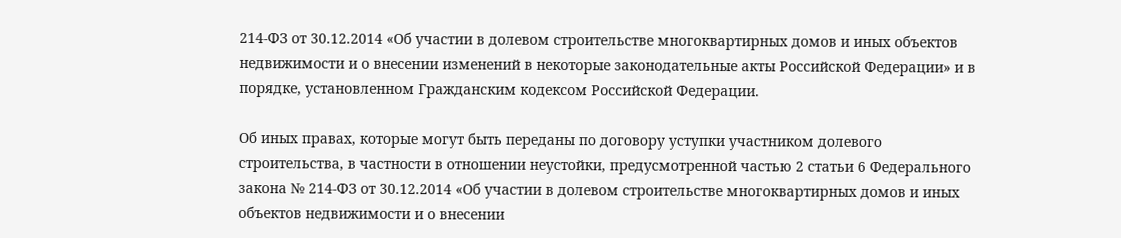214-ФЗ от 30.12.2014 «Об участии в долевом строительстве многоквартирных домов и иных объектов недвижимости и о внесении изменений в некоторые законодательные акты Российской Федерации» и в порядке, установленном Гражданским кодексом Российской Федерации.

Об иных правах, которые могут быть переданы по договору уступки участником долевого строительства, в частности в отношении неустойки, предусмотренной частью 2 статьи 6 Федерального закона № 214-ФЗ от 30.12.2014 «Об участии в долевом строительстве многоквартирных домов и иных объектов недвижимости и о внесении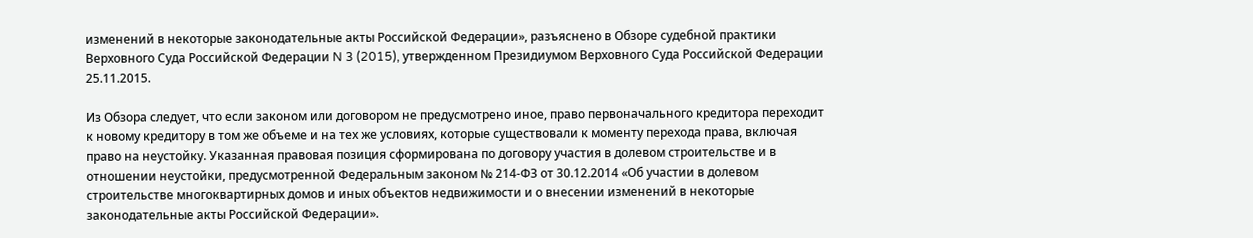изменений в некоторые законодательные акты Российской Федерации», разъяснено в Обзоре судебной практики Верховного Суда Российской Федерации N 3 (2015), утвержденном Президиумом Верховного Суда Российской Федерации 25.11.2015.

Из Обзора следует, что если законом или договором не предусмотрено иное, право первоначального кредитора переходит к новому кредитору в том же объеме и на тех же условиях, которые существовали к моменту перехода права, включая право на неустойку. Указанная правовая позиция сформирована по договору участия в долевом строительстве и в отношении неустойки, предусмотренной Федеральным законом № 214-ФЗ от 30.12.2014 «Об участии в долевом строительстве многоквартирных домов и иных объектов недвижимости и о внесении изменений в некоторые законодательные акты Российской Федерации».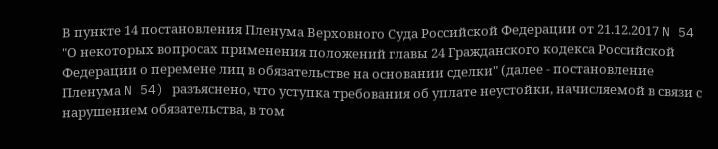В пункте 14 постановления Пленума Верховного Суда Российской Федерации от 21.12.2017 N 54 "О некоторых вопросах применения положений главы 24 Гражданского кодекса Российской Федерации о перемене лиц в обязательстве на основании сделки" (далее - постановление Пленума N 54) разъяснено, что уступка требования об уплате неустойки, начисляемой в связи с нарушением обязательства, в том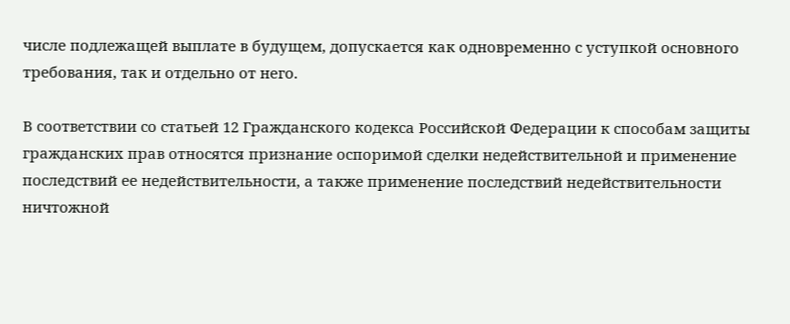числе подлежащей выплате в будущем, допускается как одновременно с уступкой основного требования, так и отдельно от него.

В соответствии со статьей 12 Гражданского кодекса Российской Федерации к способам защиты гражданских прав относятся признание оспоримой сделки недействительной и применение последствий ее недействительности, а также применение последствий недействительности ничтожной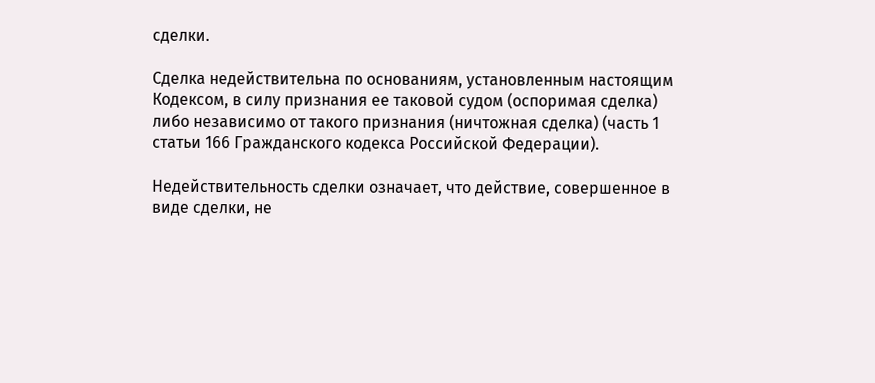сделки.

Сделка недействительна по основаниям, установленным настоящим Кодексом, в силу признания ее таковой судом (оспоримая сделка) либо независимо от такого признания (ничтожная сделка) (часть 1 статьи 166 Гражданского кодекса Российской Федерации).

Недействительность сделки означает, что действие, совершенное в виде сделки, не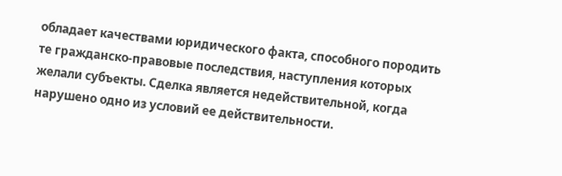обладает качествами юридического факта, способного породить те гражданско-правовые последствия, наступления которых желали субъекты. Сделка является недействительной, когда нарушено одно из условий ее действительности.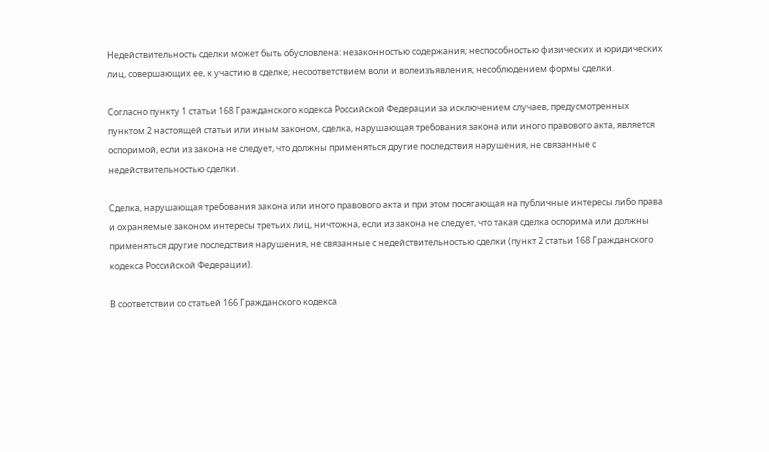Недействительность сделки может быть обусловлена: незаконностью содержания; неспособностью физических и юридических лиц, совершающих ее, к участию в сделке; несоответствием воли и волеизъявления; несоблюдением формы сделки.

Согласно пункту 1 статьи 168 Гражданского кодекса Российской Федерации за исключением случаев, предусмотренных пунктом 2 настоящей статьи или иным законом, сделка, нарушающая требования закона или иного правового акта, является оспоримой, если из закона не следует, что должны применяться другие последствия нарушения, не связанные с недействительностью сделки.

Сделка, нарушающая требования закона или иного правового акта и при этом посягающая на публичные интересы либо права и охраняемые законом интересы третьих лиц, ничтожна, если из закона не следует, что такая сделка оспорима или должны применяться другие последствия нарушения, не связанные с недействительностью сделки (пункт 2 статьи 168 Гражданского кодекса Российской Федерации).

В соответствии со статьей 166 Гражданского кодекса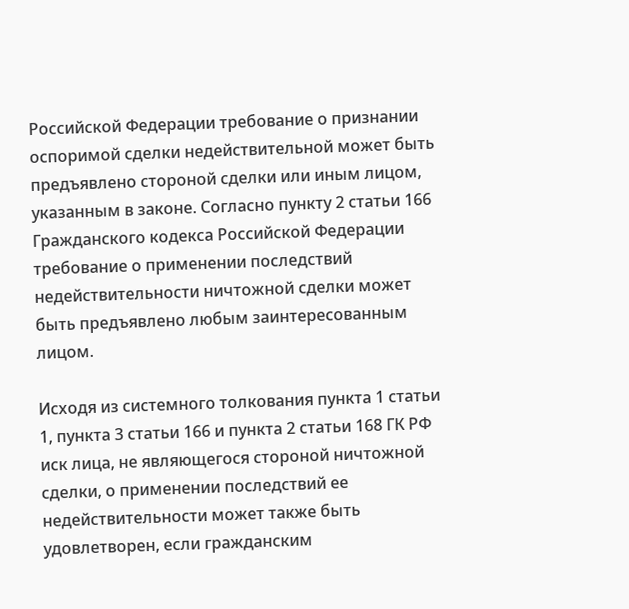Российской Федерации требование о признании оспоримой сделки недействительной может быть предъявлено стороной сделки или иным лицом, указанным в законе. Согласно пункту 2 статьи 166 Гражданского кодекса Российской Федерации требование о применении последствий недействительности ничтожной сделки может быть предъявлено любым заинтересованным лицом.

Исходя из системного толкования пункта 1 статьи 1, пункта 3 статьи 166 и пункта 2 статьи 168 ГК РФ иск лица, не являющегося стороной ничтожной сделки, о применении последствий ее недействительности может также быть удовлетворен, если гражданским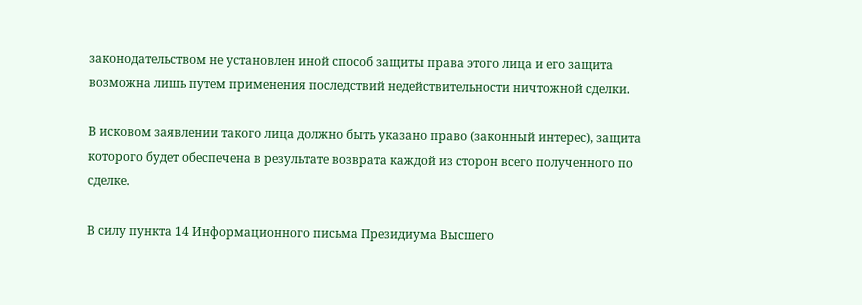законодательством не установлен иной способ защиты права этого лица и его защита возможна лишь путем применения последствий недействительности ничтожной сделки.

В исковом заявлении такого лица должно быть указано право (законный интерес), защита которого будет обеспечена в результате возврата каждой из сторон всего полученного по сделке.

В силу пункта 14 Информационного письма Президиума Высшего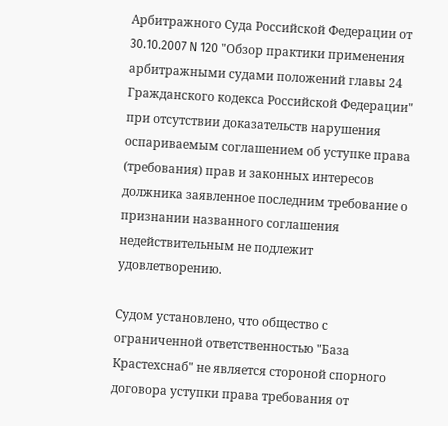Арбитражного Суда Российской Федерации от 30.10.2007 N 120 "Обзор практики применения арбитражными судами положений главы 24 Гражданского кодекса Российской Федерации" при отсутствии доказательств нарушения оспариваемым соглашением об уступке права (требования) прав и законных интересов должника заявленное последним требование о признании названного соглашения недействительным не подлежит удовлетворению.

Судом установлено, что общество с ограниченной ответственностью "База Крастехснаб" не является стороной спорного договора уступки права требования от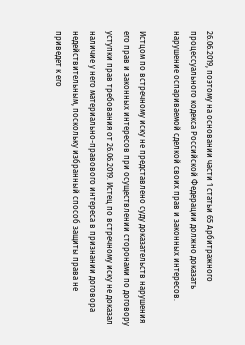26.06.2019, поэтому на основании части 1 статьи 65 Арбитражного процессуального кодекса Российской Федерации должно доказать нарушение оспариваемой сделкой своих прав и законных интересов.

Истцом по встречному иску не представлено суду доказательств нарушения его прав и законных интересов при осуществлении сторонами по договору уступки прав требования от 26.06.2019. Истец по встречному иску не доказал наличие у него материально-правового интереса в признании договора недействительным, поскольку избранный способ защиты права не приведет к его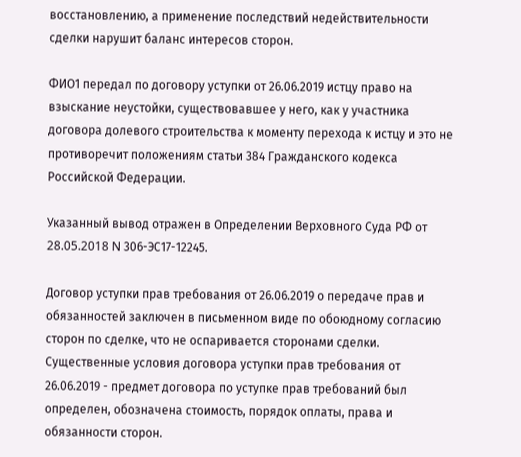восстановлению, а применение последствий недействительности сделки нарушит баланс интересов сторон.

ФИО1 передал по договору уступки от 26.06.2019 истцу право на взыскание неустойки, существовавшее у него, как у участника договора долевого строительства к моменту перехода к истцу и это не противоречит положениям статьи 384 Гражданского кодекса Российской Федерации.

Указанный вывод отражен в Определении Верховного Суда РФ от 28.05.2018 N 306-ЭС17-12245.

Договор уступки прав требования от 26.06.2019 о передаче прав и обязанностей заключен в письменном виде по обоюдному согласию сторон по сделке, что не оспаривается сторонами сделки. Существенные условия договора уступки прав требования от 26.06.2019 - предмет договора по уступке прав требований был определен, обозначена стоимость, порядок оплаты, права и обязанности сторон.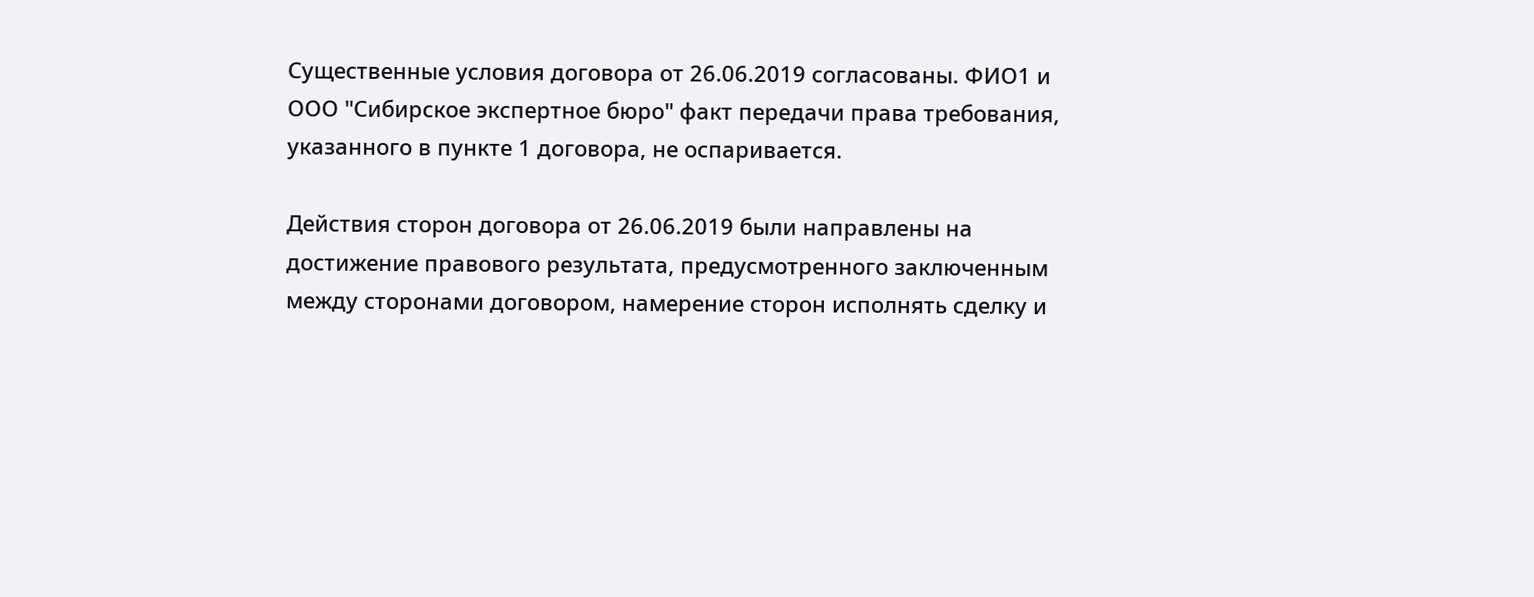Существенные условия договора от 26.06.2019 согласованы. ФИО1 и ООО "Сибирское экспертное бюро" факт передачи права требования, указанного в пункте 1 договора, не оспаривается.

Действия сторон договора от 26.06.2019 были направлены на достижение правового результата, предусмотренного заключенным между сторонами договором, намерение сторон исполнять сделку и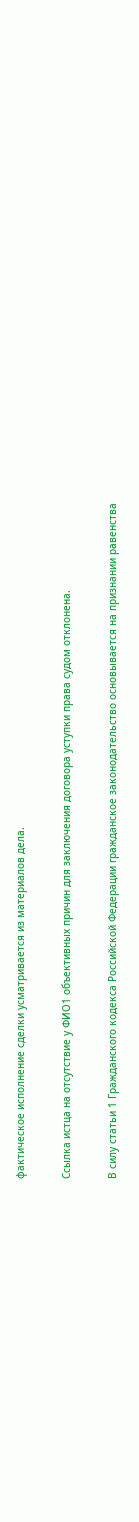фактическое исполнение сделки усматривается из материалов дела.

Ссылка истца на отсутствие у ФИО1 объективных причин для заключения договора уступки права судом отклонена.

В силу статьи 1 Гражданского кодекса Российской Федерации гражданское законодательство основывается на признании равенства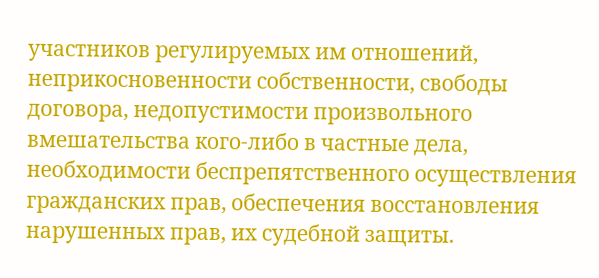участников регулируемых им отношений, неприкосновенности собственности, свободы договора, недопустимости произвольного вмешательства кого-либо в частные дела, необходимости беспрепятственного осуществления гражданских прав, обеспечения восстановления нарушенных прав, их судебной защиты.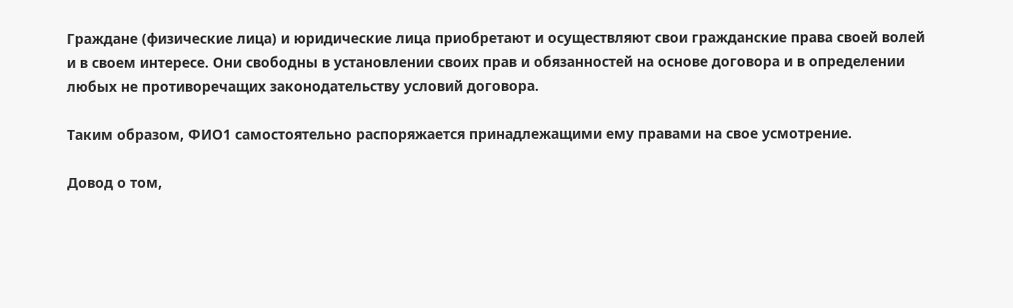Граждане (физические лица) и юридические лица приобретают и осуществляют свои гражданские права своей волей и в своем интересе. Они свободны в установлении своих прав и обязанностей на основе договора и в определении любых не противоречащих законодательству условий договора.

Таким образом, ФИО1 самостоятельно распоряжается принадлежащими ему правами на свое усмотрение.

Довод о том,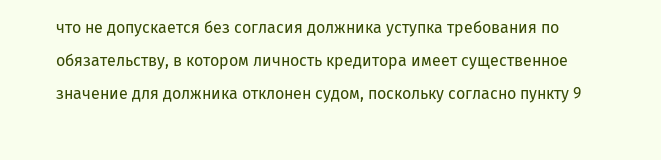что не допускается без согласия должника уступка требования по обязательству, в котором личность кредитора имеет существенное значение для должника отклонен судом, поскольку согласно пункту 9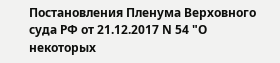Постановления Пленума Верховного суда РФ от 21.12.2017 N 54 "О некоторых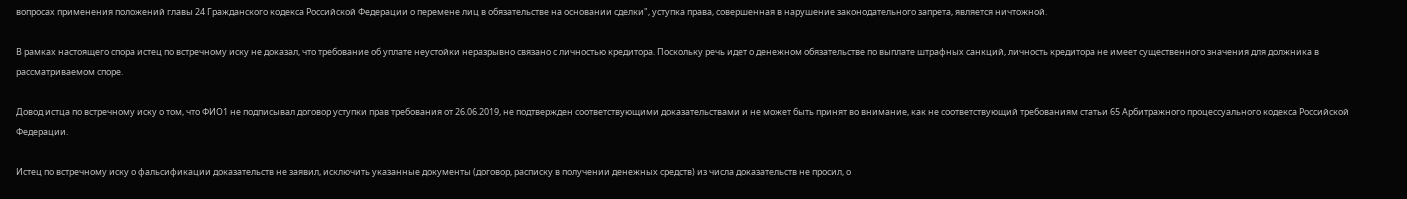вопросах применения положений главы 24 Гражданского кодекса Российской Федерации о перемене лиц в обязательстве на основании сделки", уступка права, совершенная в нарушение законодательного запрета, является ничтожной.

В рамках настоящего спора истец по встречному иску не доказал, что требование об уплате неустойки неразрывно связано с личностью кредитора. Поскольку речь идет о денежном обязательстве по выплате штрафных санкций, личность кредитора не имеет существенного значения для должника в рассматриваемом споре.

Довод истца по встречному иску о том, что ФИО1 не подписывал договор уступки прав требования от 26.06.2019, не подтвержден соответствующими доказательствами и не может быть принят во внимание, как не соответствующий требованиям статьи 65 Арбитражного процессуального кодекса Российской Федерации.

Истец по встречному иску о фальсификации доказательств не заявил, исключить указанные документы (договор, расписку в получении денежных средств) из числа доказательств не просил, о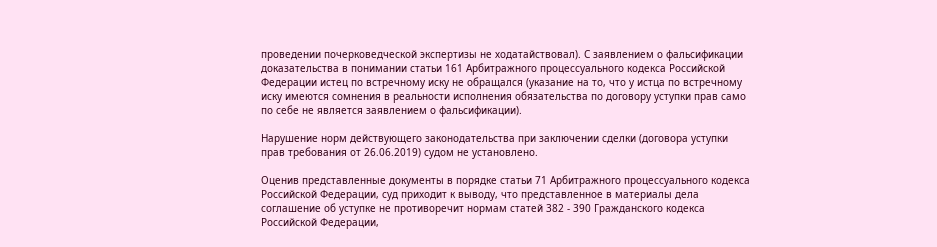проведении почерковедческой экспертизы не ходатайствовал). С заявлением о фальсификации доказательства в понимании статьи 161 Арбитражного процессуального кодекса Российской Федерации истец по встречному иску не обращался (указание на то, что у истца по встречному иску имеются сомнения в реальности исполнения обязательства по договору уступки прав само по себе не является заявлением о фальсификации).

Нарушение норм действующего законодательства при заключении сделки (договора уступки прав требования от 26.06.2019) судом не установлено.

Оценив представленные документы в порядке статьи 71 Арбитражного процессуального кодекса Российской Федерации, суд приходит к выводу, что представленное в материалы дела соглашение об уступке не противоречит нормам статей 382 - 390 Гражданского кодекса Российской Федерации,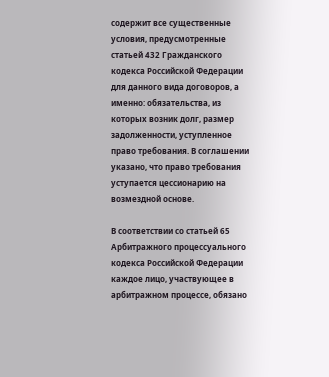содержит все существенные условия, предусмотренные статьей 432 Гражданского кодекса Российской Федерации для данного вида договоров, а именно: обязательства, из которых возник долг, размер задолженности, уступленное право требования. В соглашении указано, что право требования уступается цессионарию на возмездной основе.

В соответствии со статьей 65 Арбитражного процессуального кодекса Российской Федерации каждое лицо, участвующее в арбитражном процессе, обязано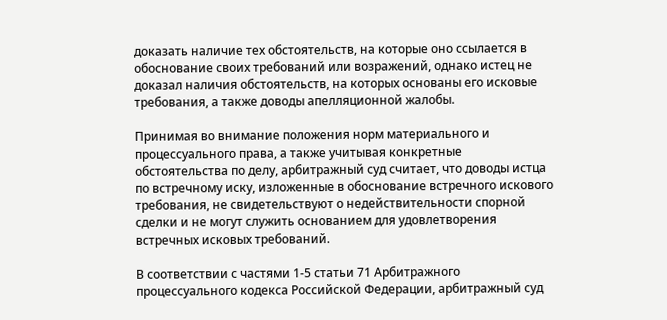доказать наличие тех обстоятельств, на которые оно ссылается в обоснование своих требований или возражений, однако истец не доказал наличия обстоятельств, на которых основаны его исковые требования, а также доводы апелляционной жалобы.

Принимая во внимание положения норм материального и процессуального права, а также учитывая конкретные обстоятельства по делу, арбитражный суд считает, что доводы истца по встречному иску, изложенные в обоснование встречного искового требования, не свидетельствуют о недействительности спорной сделки и не могут служить основанием для удовлетворения встречных исковых требований.

В соответствии с частями 1-5 статьи 71 Арбитражного процессуального кодекса Российской Федерации, арбитражный суд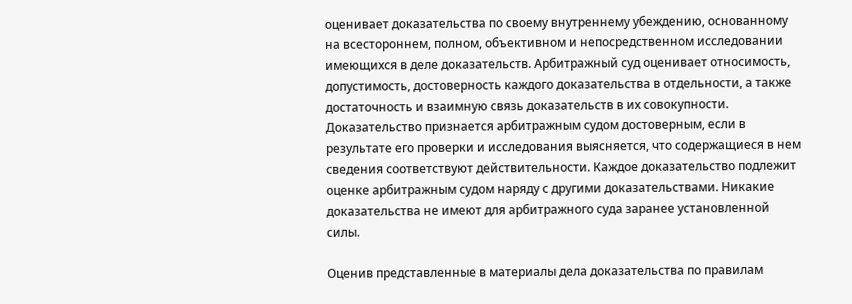оценивает доказательства по своему внутреннему убеждению, основанному на всестороннем, полном, объективном и непосредственном исследовании имеющихся в деле доказательств. Арбитражный суд оценивает относимость, допустимость, достоверность каждого доказательства в отдельности, а также достаточность и взаимную связь доказательств в их совокупности. Доказательство признается арбитражным судом достоверным, если в результате его проверки и исследования выясняется, что содержащиеся в нем сведения соответствуют действительности. Каждое доказательство подлежит оценке арбитражным судом наряду с другими доказательствами. Никакие доказательства не имеют для арбитражного суда заранее установленной силы.

Оценив представленные в материалы дела доказательства по правилам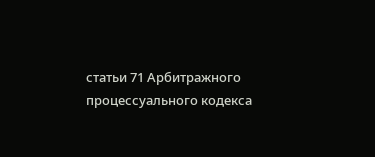статьи 71 Арбитражного процессуального кодекса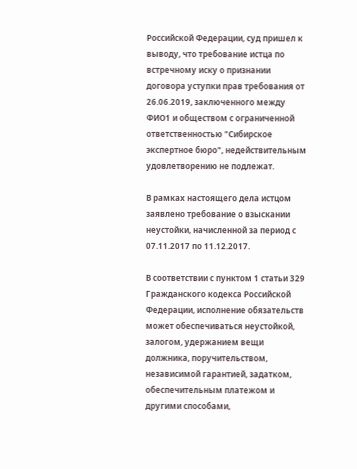Российской Федерации, суд пришел к выводу, что требование истца по встречному иску о признании договора уступки прав требования от 26.06.2019, заключенного между ФИО1 и обществом с ограниченной ответственностью "Сибирское экспертное бюро", недействительным удовлетворению не подлежат.

В рамках настоящего дела истцом заявлено требование о взыскании неустойки, начисленной за период с 07.11.2017 по 11.12.2017.

В соответствии с пунктом 1 статьи 329 Гражданского кодекса Российской Федерации, исполнение обязательств может обеспечиваться неустойкой, залогом, удержанием вещи должника, поручительством, независимой гарантией, задатком, обеспечительным платежом и другими способами,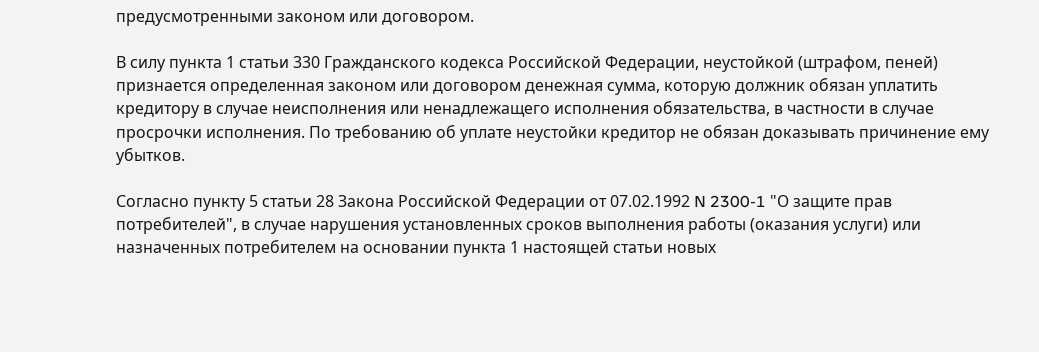предусмотренными законом или договором.

В силу пункта 1 статьи 330 Гражданского кодекса Российской Федерации, неустойкой (штрафом, пеней) признается определенная законом или договором денежная сумма, которую должник обязан уплатить кредитору в случае неисполнения или ненадлежащего исполнения обязательства, в частности в случае просрочки исполнения. По требованию об уплате неустойки кредитор не обязан доказывать причинение ему убытков.

Согласно пункту 5 статьи 28 Закона Российской Федерации от 07.02.1992 N 2300-1 "О защите прав потребителей", в случае нарушения установленных сроков выполнения работы (оказания услуги) или назначенных потребителем на основании пункта 1 настоящей статьи новых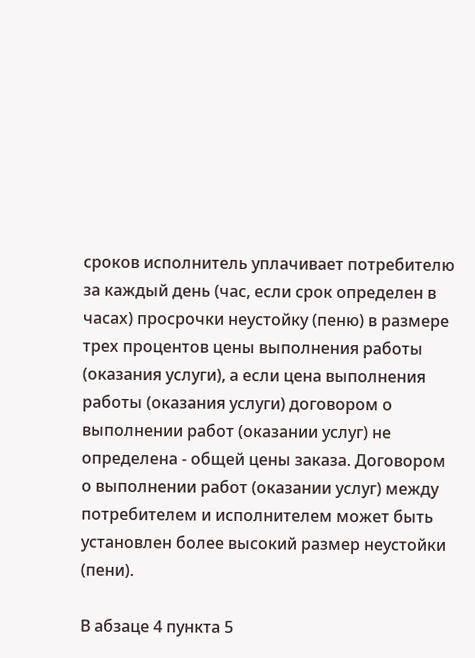сроков исполнитель уплачивает потребителю за каждый день (час, если срок определен в часах) просрочки неустойку (пеню) в размере трех процентов цены выполнения работы (оказания услуги), а если цена выполнения работы (оказания услуги) договором о выполнении работ (оказании услуг) не определена - общей цены заказа. Договором о выполнении работ (оказании услуг) между потребителем и исполнителем может быть установлен более высокий размер неустойки (пени).

В абзаце 4 пункта 5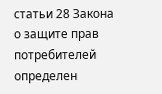статьи 28 Закона о защите прав потребителей определен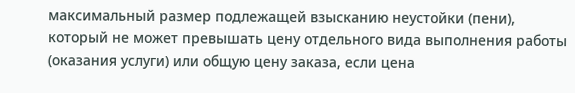максимальный размер подлежащей взысканию неустойки (пени), который не может превышать цену отдельного вида выполнения работы (оказания услуги) или общую цену заказа, если цена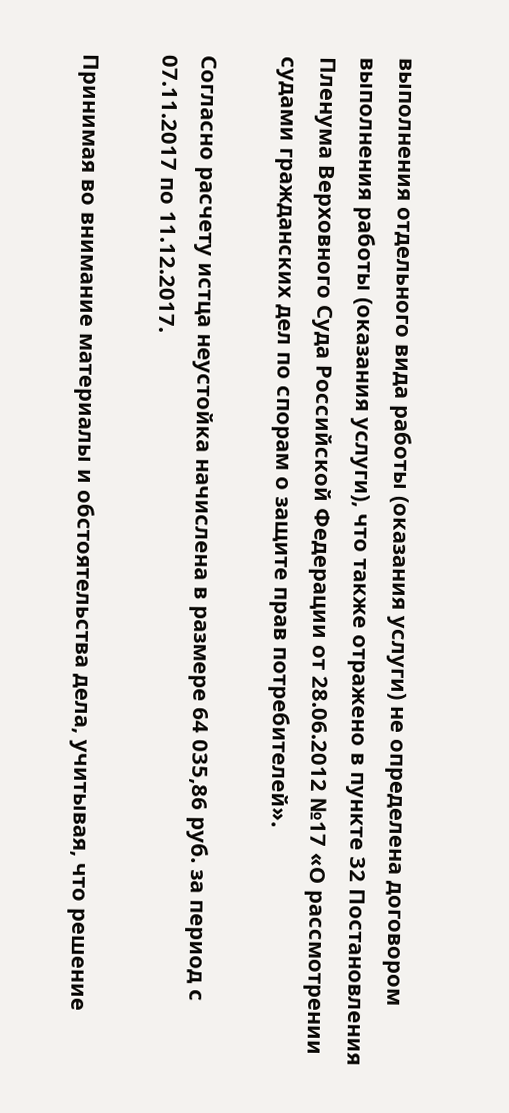выполнения отдельного вида работы (оказания услуги) не определена договором выполнения работы (оказания услуги), что также отражено в пункте 32 Постановления Пленума Верховного Суда Российской Федерации от 28.06.2012 №17 «О рассмотрении судами гражданских дел по спорам о защите прав потребителей».

Согласно расчету истца неустойка начислена в размере 64 035,86 руб. за период с 07.11.2017 по 11.12.2017.

Принимая во внимание материалы и обстоятельства дела, учитывая, что решение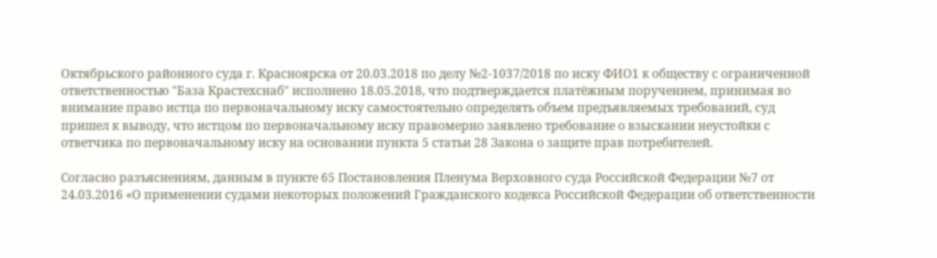Октябрьского районного суда г. Красноярска от 20.03.2018 по делу №2-1037/2018 по иску ФИО1 к обществу с ограниченной ответственностью "База Крастехснаб" исполнено 18.05.2018, что подтверждается платёжным поручением, принимая во внимание право истца по первоначальному иску самостоятельно определять объем предъявляемых требований, суд пришел к выводу, что истцом по первоначальному иску правомерно заявлено требование о взыскании неустойки с ответчика по первоначальному иску на основании пункта 5 статьи 28 Закона о защите прав потребителей.

Согласно разъяснениям, данным в пункте 65 Постановления Пленума Верховного суда Российской Федерации №7 от 24.03.2016 «О применении судами некоторых положений Гражданского кодекса Российской Федерации об ответственности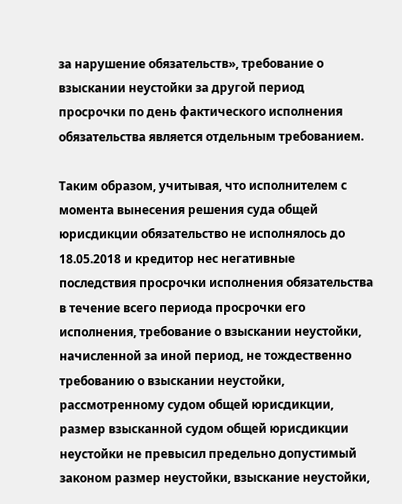за нарушение обязательств», требование о взыскании неустойки за другой период просрочки по день фактического исполнения обязательства является отдельным требованием.

Таким образом, учитывая, что исполнителем с момента вынесения решения суда общей юрисдикции обязательство не исполнялось до 18.05.2018 и кредитор нес негативные последствия просрочки исполнения обязательства в течение всего периода просрочки его исполнения, требование о взыскании неустойки, начисленной за иной период, не тождественно требованию о взыскании неустойки, рассмотренному судом общей юрисдикции, размер взысканной судом общей юрисдикции неустойки не превысил предельно допустимый законом размер неустойки, взыскание неустойки,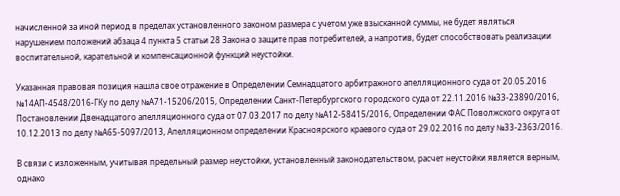начисленной за иной период в пределах установленного законом размера с учетом уже взысканной суммы, не будет являться нарушением положений абзаца 4 пункта 5 статьи 28 Закона о защите прав потребителей, а напротив, будет способствовать реализации воспитательной, карательной и компенсационной функций неустойки.

Указанная правовая позиция нашла свое отражение в Определении Семнадцатого арбитражного апелляционного суда от 20.05.2016 №14АП-4548/2016-ГКу по делу №А71-15206/2015, Определении Санкт-Петербургского городского суда от 22.11.2016 №33-23890/2016, Постановлении Двенадцатого апелляционного суда от 07.03.2017 по делу №А12-58415/2016, Определении ФАС Поволжского округа от 10.12.2013 по делу №А65-5097/2013, Апелляционном определении Красноярского краевого суда от 29.02.2016 по делу №33-2363/2016.

В связи с изложенным, учитывая предельный размер неустойки, установленный законодательством, расчет неустойки является верным, однако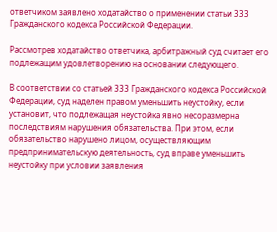ответчиком заявлено ходатайство о применении статьи 333 Гражданского кодекса Российской Федерации.

Рассмотрев ходатайство ответчика, арбитражный суд считает его подлежащим удовлетворению на основании следующего.

В соответствии со статьей 333 Гражданского кодекса Российской Федерации, суд наделен правом уменьшить неустойку, если установит, что подлежащая неустойка явно несоразмерна последствиям нарушения обязательства. При этом, если обязательство нарушено лицом, осуществляющим предпринимательскую деятельность, суд вправе уменьшить неустойку при условии заявления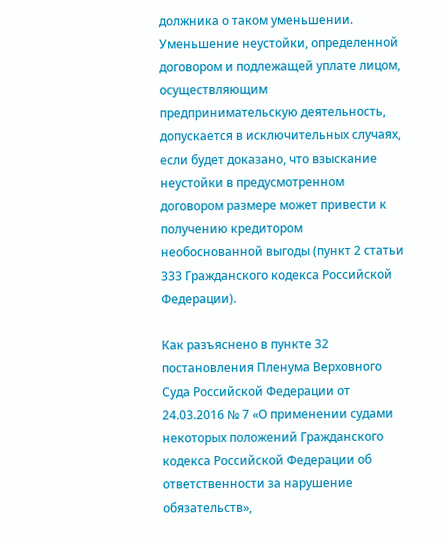должника о таком уменьшении. Уменьшение неустойки, определенной договором и подлежащей уплате лицом, осуществляющим предпринимательскую деятельность, допускается в исключительных случаях, если будет доказано, что взыскание неустойки в предусмотренном договором размере может привести к получению кредитором необоснованной выгоды (пункт 2 статьи 333 Гражданского кодекса Российской Федерации).

Как разъяснено в пункте 32 постановления Пленума Верховного Суда Российской Федерации от 24.03.2016 № 7 «О применении судами некоторых положений Гражданского кодекса Российской Федерации об ответственности за нарушение обязательств»,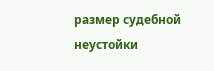размер судебной неустойки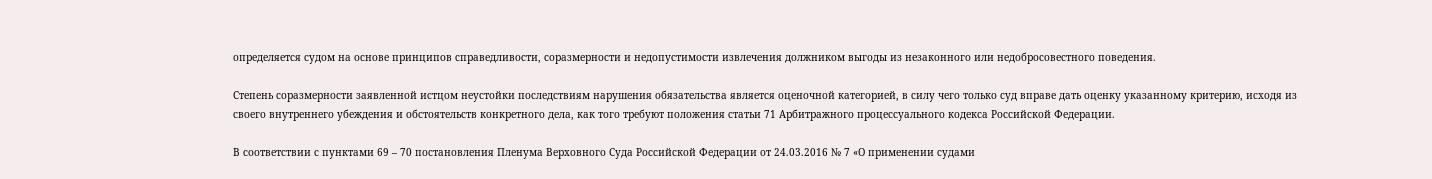определяется судом на основе принципов справедливости, соразмерности и недопустимости извлечения должником выгоды из незаконного или недобросовестного поведения.

Степень соразмерности заявленной истцом неустойки последствиям нарушения обязательства является оценочной категорией, в силу чего только суд вправе дать оценку указанному критерию, исходя из своего внутреннего убеждения и обстоятельств конкретного дела, как того требуют положения статьи 71 Арбитражного процессуального кодекса Российской Федерации.

В соответствии с пунктами 69 – 70 постановления Пленума Верховного Суда Российской Федерации от 24.03.2016 № 7 «О применении судами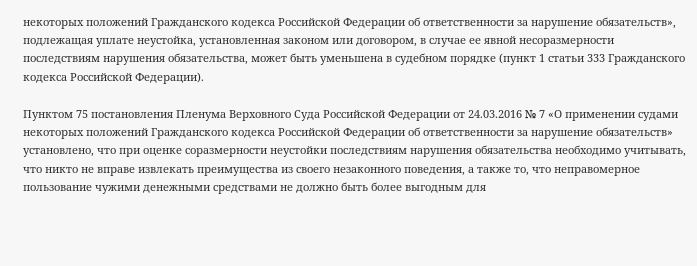некоторых положений Гражданского кодекса Российской Федерации об ответственности за нарушение обязательств», подлежащая уплате неустойка, установленная законом или договором, в случае ее явной несоразмерности последствиям нарушения обязательства, может быть уменьшена в судебном порядке (пункт 1 статьи 333 Гражданского кодекса Российской Федерации).

Пунктом 75 постановления Пленума Верховного Суда Российской Федерации от 24.03.2016 № 7 «О применении судами некоторых положений Гражданского кодекса Российской Федерации об ответственности за нарушение обязательств» установлено, что при оценке соразмерности неустойки последствиям нарушения обязательства необходимо учитывать, что никто не вправе извлекать преимущества из своего незаконного поведения, а также то, что неправомерное пользование чужими денежными средствами не должно быть более выгодным для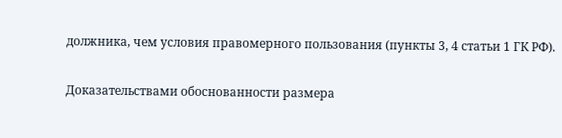должника, чем условия правомерного пользования (пункты 3, 4 статьи 1 ГК РФ).

Доказательствами обоснованности размера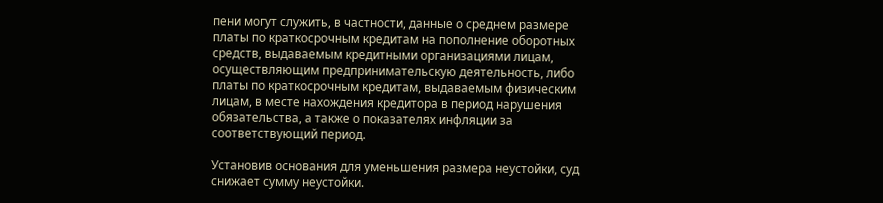пени могут служить, в частности, данные о среднем размере платы по краткосрочным кредитам на пополнение оборотных средств, выдаваемым кредитными организациями лицам, осуществляющим предпринимательскую деятельность, либо платы по краткосрочным кредитам, выдаваемым физическим лицам, в месте нахождения кредитора в период нарушения обязательства, а также о показателях инфляции за соответствующий период.

Установив основания для уменьшения размера неустойки, суд снижает сумму неустойки.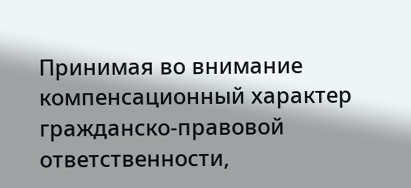Принимая во внимание компенсационный характер гражданско-правовой ответственности,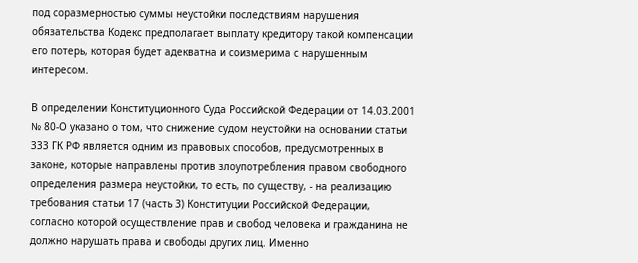под соразмерностью суммы неустойки последствиям нарушения обязательства Кодекс предполагает выплату кредитору такой компенсации его потерь, которая будет адекватна и соизмерима с нарушенным интересом.

В определении Конституционного Суда Российской Федерации от 14.03.2001 № 80-О указано о том, что снижение судом неустойки на основании статьи 333 ГК РФ является одним из правовых способов, предусмотренных в законе, которые направлены против злоупотребления правом свободного определения размера неустойки, то есть, по существу, - на реализацию требования статьи 17 (часть 3) Конституции Российской Федерации, согласно которой осуществление прав и свобод человека и гражданина не должно нарушать права и свободы других лиц. Именно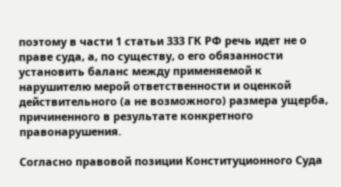поэтому в части 1 статьи 333 ГК РФ речь идет не о праве суда, а, по существу, о его обязанности установить баланс между применяемой к нарушителю мерой ответственности и оценкой действительного (а не возможного) размера ущерба, причиненного в результате конкретного правонарушения.

Согласно правовой позиции Конституционного Суда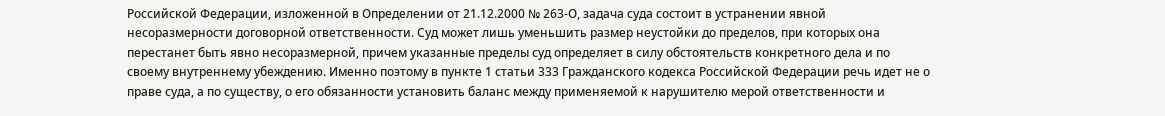Российской Федерации, изложенной в Определении от 21.12.2000 № 263-О, задача суда состоит в устранении явной несоразмерности договорной ответственности. Суд может лишь уменьшить размер неустойки до пределов, при которых она перестанет быть явно несоразмерной, причем указанные пределы суд определяет в силу обстоятельств конкретного дела и по своему внутреннему убеждению. Именно поэтому в пункте 1 статьи 333 Гражданского кодекса Российской Федерации речь идет не о праве суда, а по существу, о его обязанности установить баланс между применяемой к нарушителю мерой ответственности и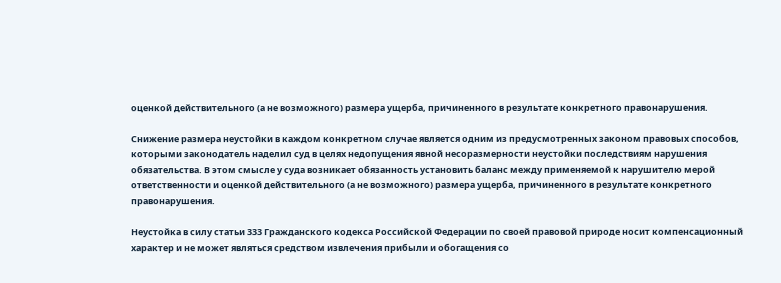оценкой действительного (а не возможного) размера ущерба, причиненного в результате конкретного правонарушения.

Снижение размера неустойки в каждом конкретном случае является одним из предусмотренных законом правовых способов, которыми законодатель наделил суд в целях недопущения явной несоразмерности неустойки последствиям нарушения обязательства. В этом смысле у суда возникает обязанность установить баланс между применяемой к нарушителю мерой ответственности и оценкой действительного (а не возможного) размера ущерба, причиненного в результате конкретного правонарушения.

Неустойка в силу статьи 333 Гражданского кодекса Российской Федерации по своей правовой природе носит компенсационный характер и не может являться средством извлечения прибыли и обогащения со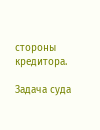стороны кредитора.

Задача суда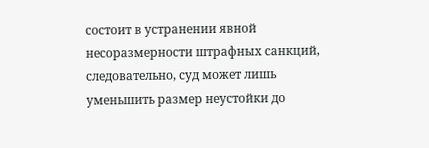состоит в устранении явной несоразмерности штрафных санкций, следовательно, суд может лишь уменьшить размер неустойки до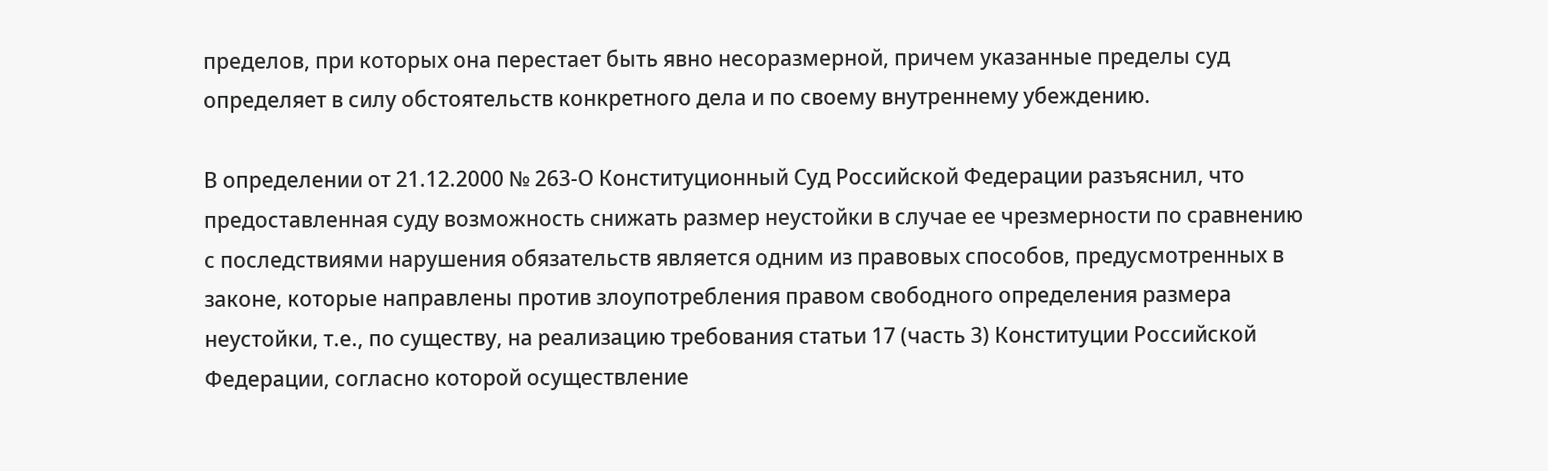пределов, при которых она перестает быть явно несоразмерной, причем указанные пределы суд определяет в силу обстоятельств конкретного дела и по своему внутреннему убеждению.

В определении от 21.12.2000 № 263-О Конституционный Суд Российской Федерации разъяснил, что предоставленная суду возможность снижать размер неустойки в случае ее чрезмерности по сравнению с последствиями нарушения обязательств является одним из правовых способов, предусмотренных в законе, которые направлены против злоупотребления правом свободного определения размера неустойки, т.е., по существу, на реализацию требования статьи 17 (часть 3) Конституции Российской Федерации, согласно которой осуществление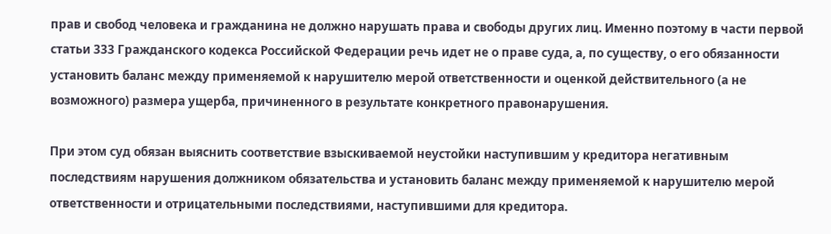прав и свобод человека и гражданина не должно нарушать права и свободы других лиц. Именно поэтому в части первой статьи 333 Гражданского кодекса Российской Федерации речь идет не о праве суда, а, по существу, о его обязанности установить баланс между применяемой к нарушителю мерой ответственности и оценкой действительного (а не возможного) размера ущерба, причиненного в результате конкретного правонарушения.

При этом суд обязан выяснить соответствие взыскиваемой неустойки наступившим у кредитора негативным последствиям нарушения должником обязательства и установить баланс между применяемой к нарушителю мерой ответственности и отрицательными последствиями, наступившими для кредитора.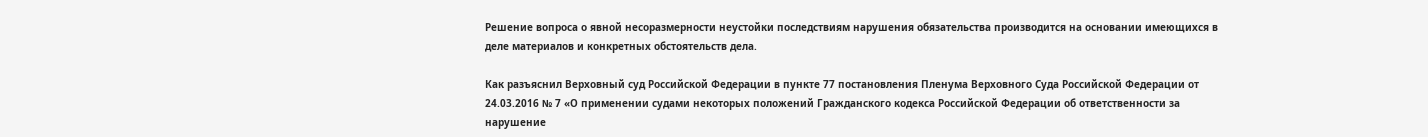Решение вопроса о явной несоразмерности неустойки последствиям нарушения обязательства производится на основании имеющихся в деле материалов и конкретных обстоятельств дела.

Как разъяснил Верховный суд Российской Федерации в пункте 77 постановления Пленума Верховного Суда Российской Федерации от 24.03.2016 № 7 «О применении судами некоторых положений Гражданского кодекса Российской Федерации об ответственности за нарушение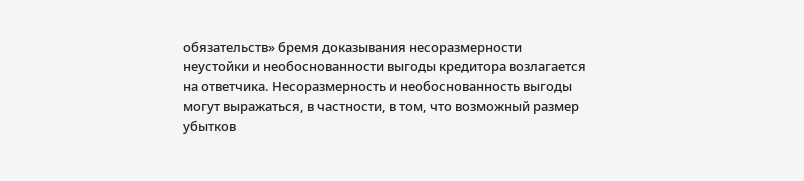обязательств» бремя доказывания несоразмерности неустойки и необоснованности выгоды кредитора возлагается на ответчика. Несоразмерность и необоснованность выгоды могут выражаться, в частности, в том, что возможный размер убытков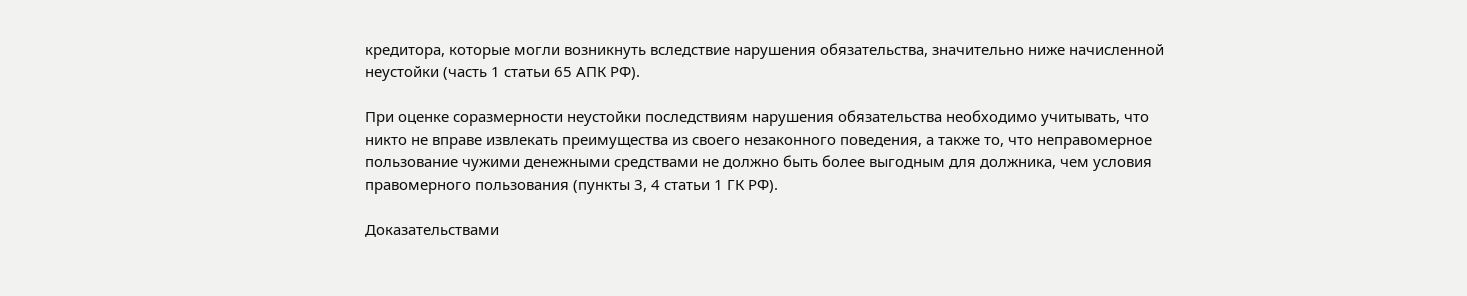кредитора, которые могли возникнуть вследствие нарушения обязательства, значительно ниже начисленной неустойки (часть 1 статьи 65 АПК РФ).

При оценке соразмерности неустойки последствиям нарушения обязательства необходимо учитывать, что никто не вправе извлекать преимущества из своего незаконного поведения, а также то, что неправомерное пользование чужими денежными средствами не должно быть более выгодным для должника, чем условия правомерного пользования (пункты 3, 4 статьи 1 ГК РФ).

Доказательствами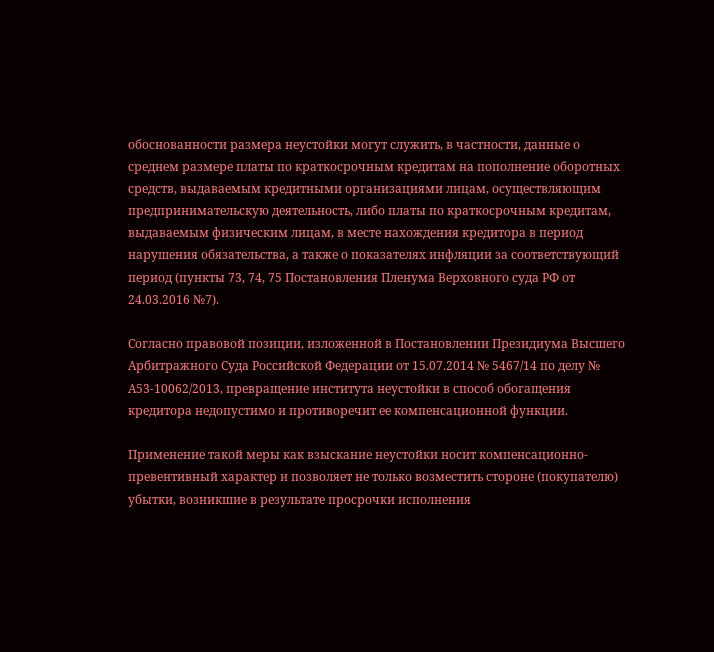обоснованности размера неустойки могут служить, в частности, данные о среднем размере платы по краткосрочным кредитам на пополнение оборотных средств, выдаваемым кредитными организациями лицам, осуществляющим предпринимательскую деятельность, либо платы по краткосрочным кредитам, выдаваемым физическим лицам, в месте нахождения кредитора в период нарушения обязательства, а также о показателях инфляции за соответствующий период (пункты 73, 74, 75 Постановления Пленума Верховного суда РФ от 24.03.2016 №7).

Согласно правовой позиции, изложенной в Постановлении Президиума Высшего Арбитражного Суда Российской Федерации от 15.07.2014 № 5467/14 по делу № А53-10062/2013, превращение института неустойки в способ обогащения кредитора недопустимо и противоречит ее компенсационной функции.

Применение такой меры как взыскание неустойки носит компенсационно-превентивный характер и позволяет не только возместить стороне (покупателю) убытки, возникшие в результате просрочки исполнения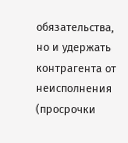обязательства, но и удержать контрагента от неисполнения (просрочки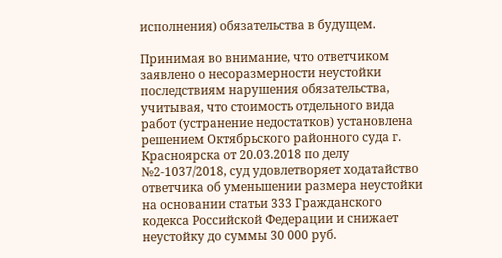исполнения) обязательства в будущем.

Принимая во внимание, что ответчиком заявлено о несоразмерности неустойки последствиям нарушения обязательства, учитывая, что стоимость отдельного вида работ (устранение недостатков) установлена решением Октябрьского районного суда г. Красноярска от 20.03.2018 по делу №2-1037/2018, суд удовлетворяет ходатайство ответчика об уменьшении размера неустойки на основании статьи 333 Гражданского кодекса Российской Федерации и снижает неустойку до суммы 30 000 руб.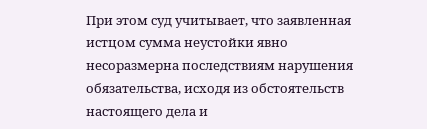При этом суд учитывает, что заявленная истцом сумма неустойки явно несоразмерна последствиям нарушения обязательства, исходя из обстоятельств настоящего дела и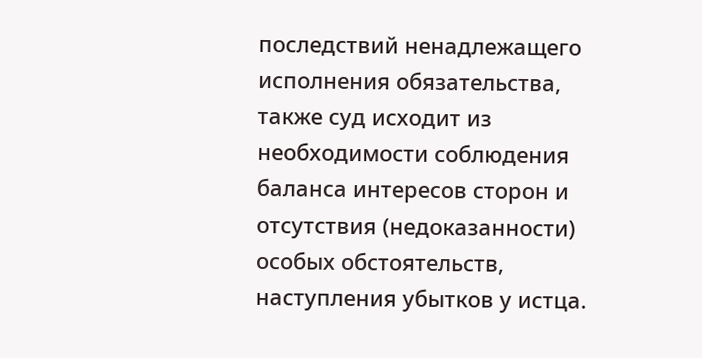последствий ненадлежащего исполнения обязательства, также суд исходит из необходимости соблюдения баланса интересов сторон и отсутствия (недоказанности) особых обстоятельств, наступления убытков у истца.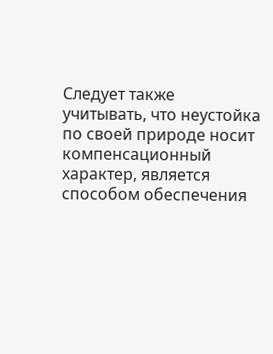Следует также учитывать, что неустойка по своей природе носит компенсационный характер, является способом обеспечения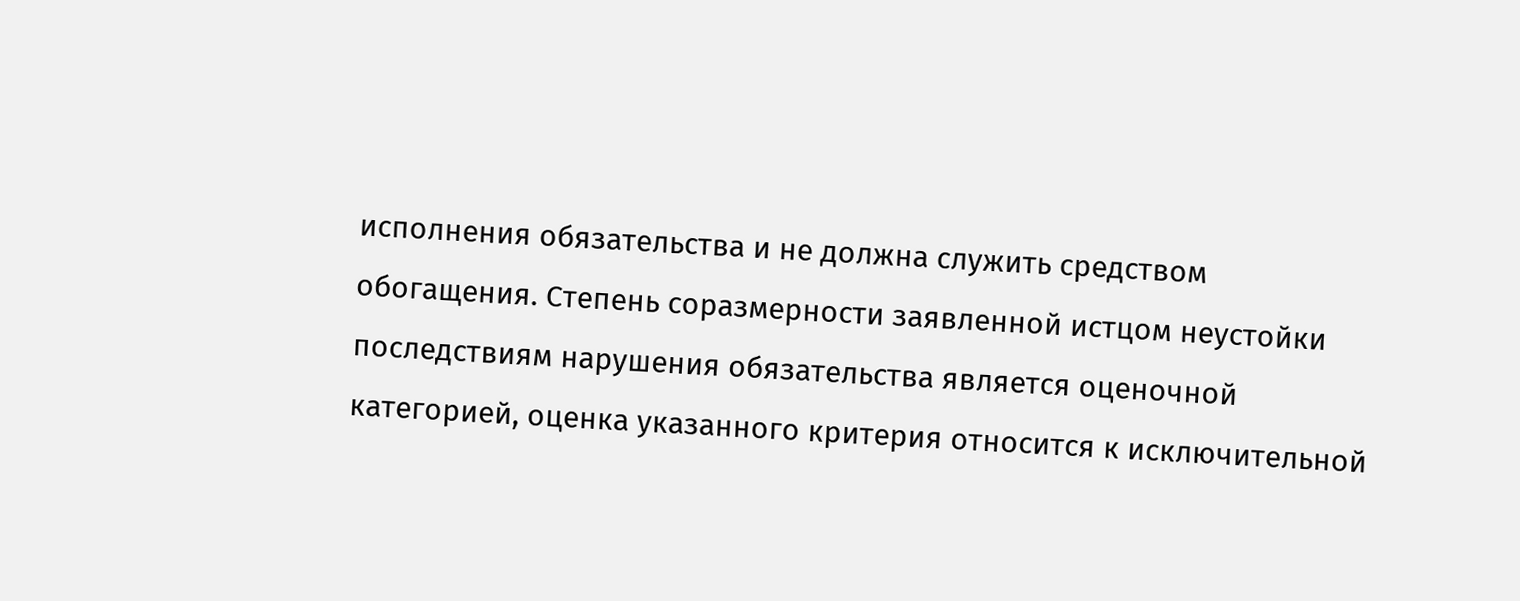исполнения обязательства и не должна служить средством обогащения. Степень соразмерности заявленной истцом неустойки последствиям нарушения обязательства является оценочной категорией, оценка указанного критерия относится к исключительной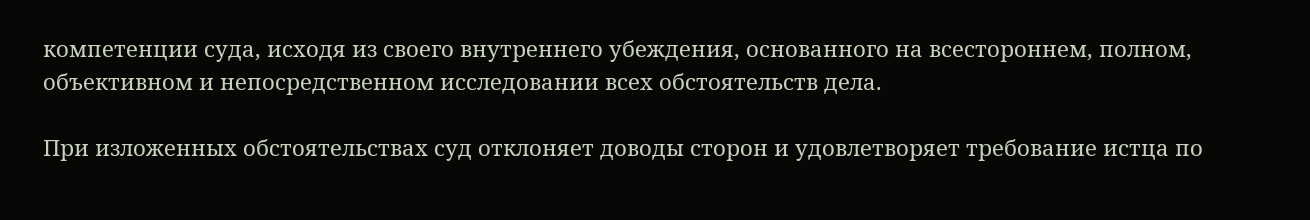компетенции суда, исходя из своего внутреннего убеждения, основанного на всестороннем, полном, объективном и непосредственном исследовании всех обстоятельств дела.

При изложенных обстоятельствах суд отклоняет доводы сторон и удовлетворяет требование истца по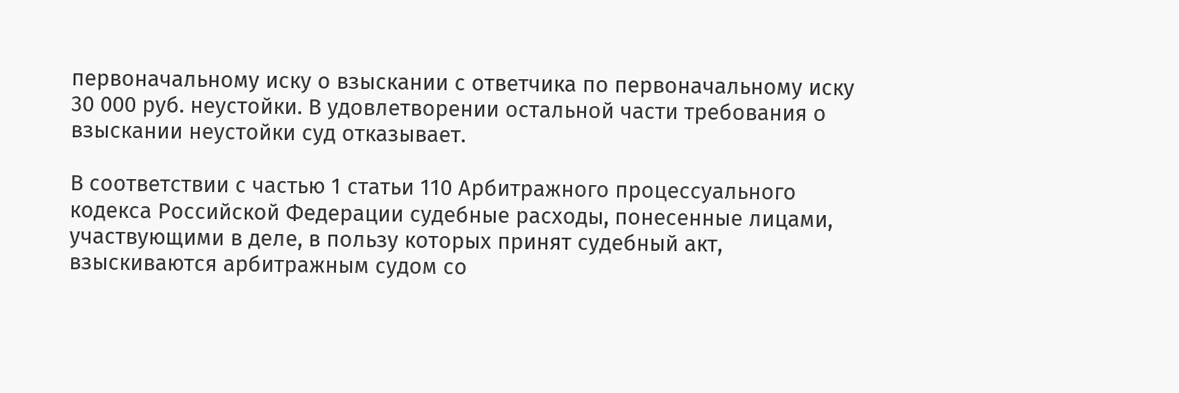первоначальному иску о взыскании с ответчика по первоначальному иску 30 000 руб. неустойки. В удовлетворении остальной части требования о взыскании неустойки суд отказывает.

В соответствии с частью 1 статьи 110 Арбитражного процессуального кодекса Российской Федерации судебные расходы, понесенные лицами, участвующими в деле, в пользу которых принят судебный акт, взыскиваются арбитражным судом со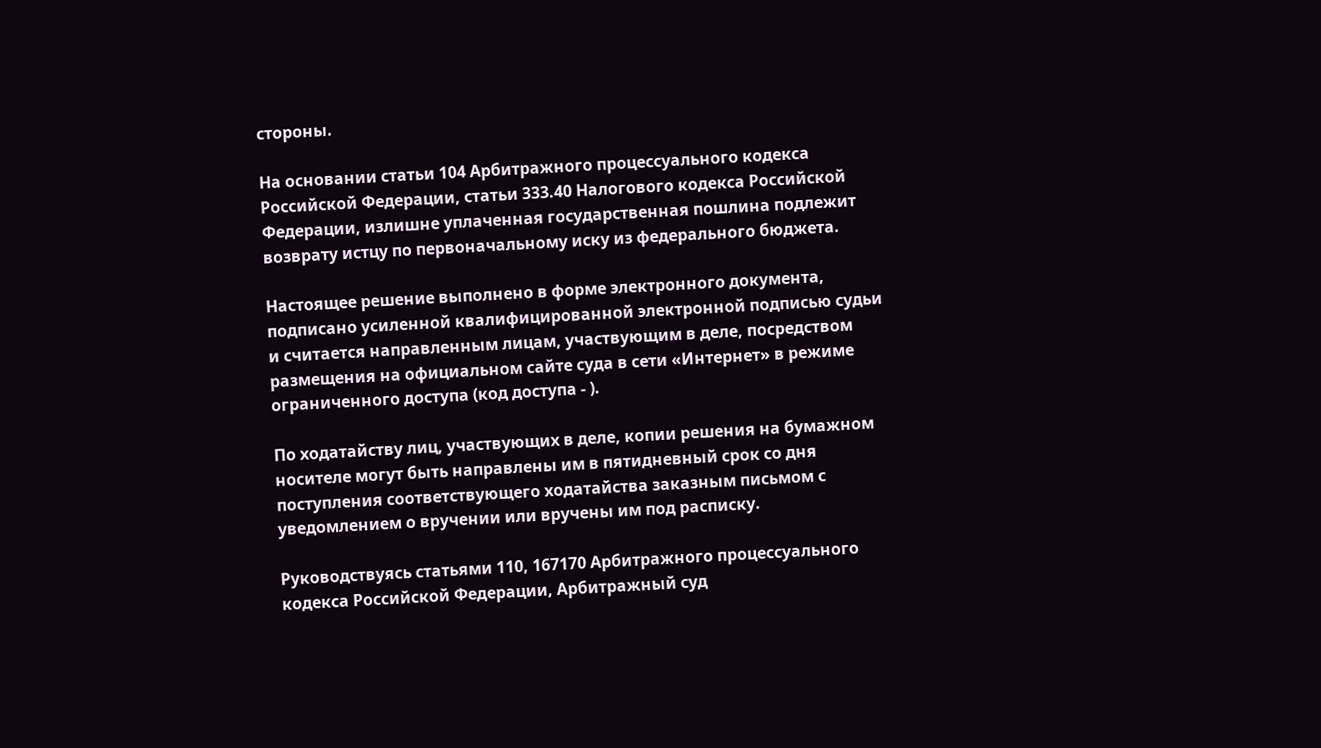стороны.

На основании статьи 104 Арбитражного процессуального кодекса Российской Федерации, статьи 333.40 Налогового кодекса Российской Федерации, излишне уплаченная государственная пошлина подлежит возврату истцу по первоначальному иску из федерального бюджета.

Настоящее решение выполнено в форме электронного документа, подписано усиленной квалифицированной электронной подписью судьи и считается направленным лицам, участвующим в деле, посредством размещения на официальном сайте суда в сети «Интернет» в режиме ограниченного доступа (код доступа - ).

По ходатайству лиц, участвующих в деле, копии решения на бумажном носителе могут быть направлены им в пятидневный срок со дня поступления соответствующего ходатайства заказным письмом с уведомлением о вручении или вручены им под расписку.

Руководствуясь статьями 110, 167170 Арбитражного процессуального кодекса Российской Федерации, Арбитражный суд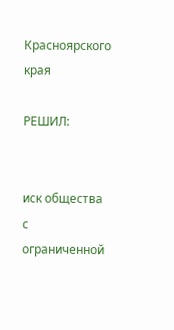Красноярского края

РЕШИЛ:


иск общества с ограниченной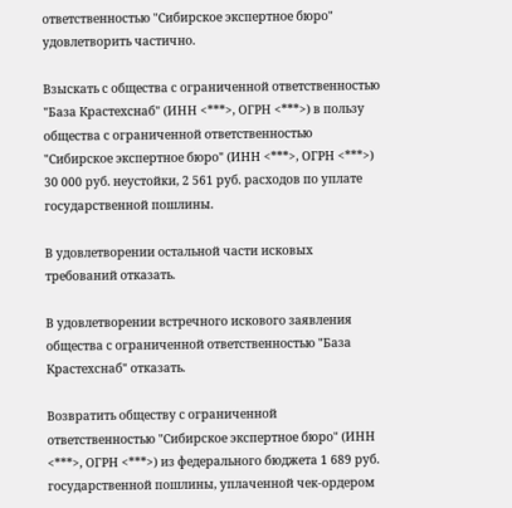ответственностью "Сибирское экспертное бюро" удовлетворить частично.

Взыскать с общества с ограниченной ответственностью "База Крастехснаб" (ИНН <***>, ОГРН <***>) в пользу общества с ограниченной ответственностью "Сибирское экспертное бюро" (ИНН <***>, ОГРН <***>) 30 000 руб. неустойки, 2 561 руб. расходов по уплате государственной пошлины.

В удовлетворении остальной части исковых требований отказать.

В удовлетворении встречного искового заявления общества с ограниченной ответственностью "База Крастехснаб" отказать.

Возвратить обществу с ограниченной ответственностью "Сибирское экспертное бюро" (ИНН <***>, ОГРН <***>) из федерального бюджета 1 689 руб. государственной пошлины, уплаченной чек-ордером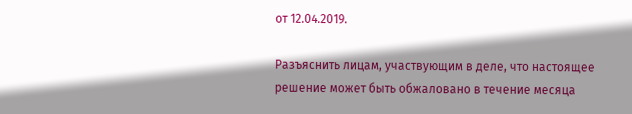от 12.04.2019.

Разъяснить лицам, участвующим в деле, что настоящее решение может быть обжаловано в течение месяца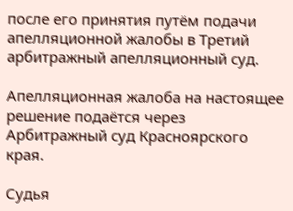после его принятия путём подачи апелляционной жалобы в Третий арбитражный апелляционный суд.

Апелляционная жалоба на настоящее решение подаётся через Арбитражный суд Красноярского края.

Судья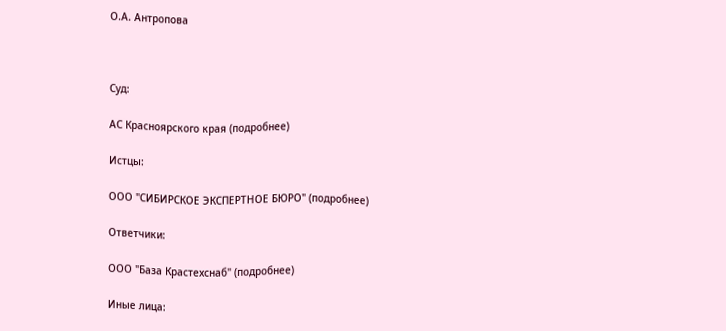О.А. Антропова



Суд:

АС Красноярского края (подробнее)

Истцы:

ООО "СИБИРСКОЕ ЭКСПЕРТНОЕ БЮРО" (подробнее)

Ответчики:

ООО "База Крастехснаб" (подробнее)

Иные лица: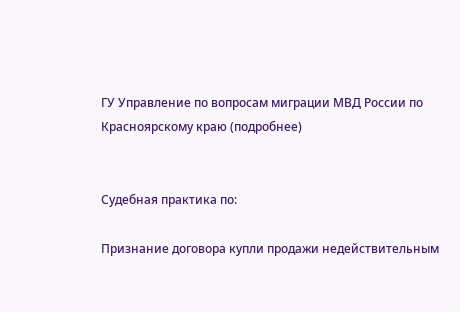ГУ Управление по вопросам миграции МВД России по Красноярскому краю (подробнее)


Судебная практика по:

Признание договора купли продажи недействительным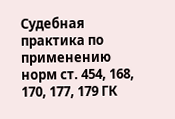Судебная практика по применению норм ст. 454, 168, 170, 177, 179 ГК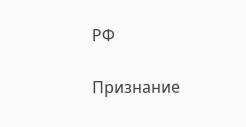РФ

Признание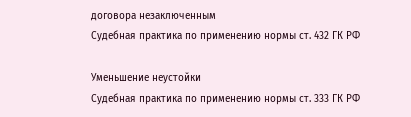договора незаключенным
Судебная практика по применению нормы ст. 432 ГК РФ

Уменьшение неустойки
Судебная практика по применению нормы ст. 333 ГК РФ